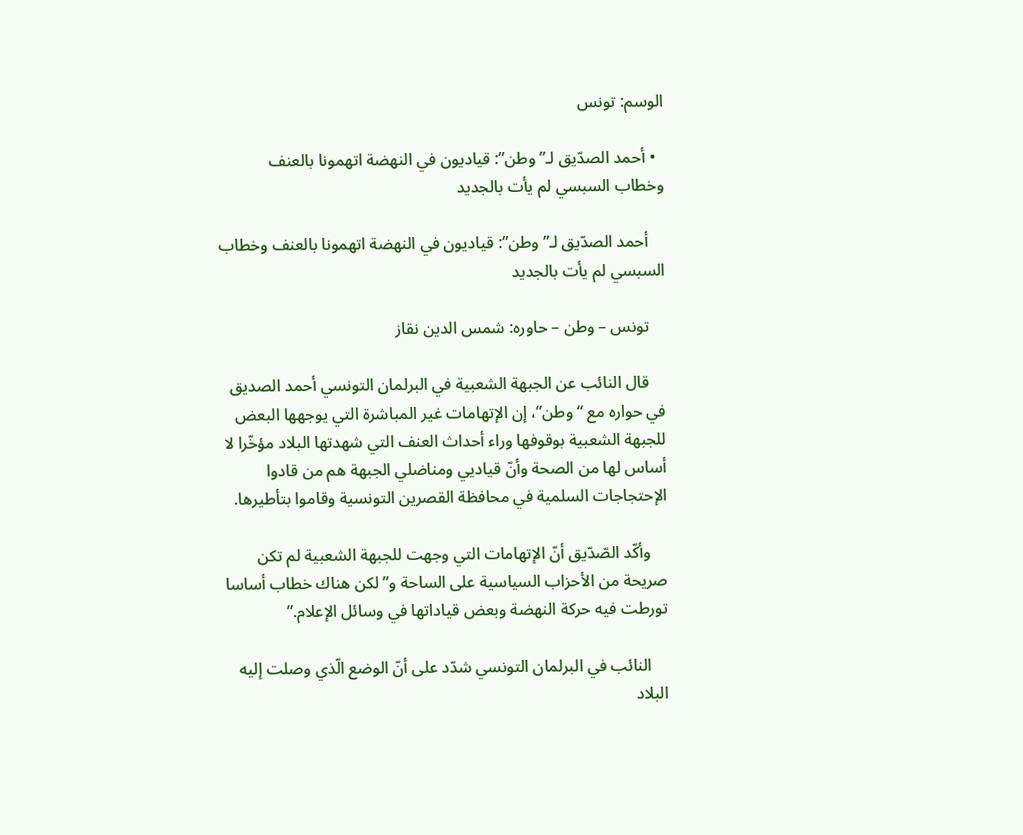الوسم: تونس

  • أحمد الصدّيق لـ”وطن”: قياديون في النهضة اتهمونا بالعنف وخطاب السبسي لم يأت بالجديد

    أحمد الصدّيق لـ”وطن”: قياديون في النهضة اتهمونا بالعنف وخطاب السبسي لم يأت بالجديد

    تونس – وطن – حاوره: شمس الدين نقاز

    قال النائب عن الجبهة الشعبية في البرلمان التونسي أحمد الصديق في حواره مع “وطن”، إن الإتهامات غير المباشرة التي يوجهها البعض للجبهة الشعبية بوقوفها وراء أحداث العنف التي شهدتها البلاد مؤخّرا لا أساس لها من الصحة وأنّ قياديي ومناضلي الجبهة هم من قادوا الإحتجاجات السلمية في محافظة القصرين التونسية وقاموا بتأطيرها.

    وأكّد الصّدّيق أنّ الإتهامات التي وجهت للجبهة الشعبية لم تكن صريحة من الأحزاب السياسية على الساحة و”لكن هناك خطاب أساسا تورطت فيه حركة النهضة وبعض قياداتها في وسائل الإعلام.”

    النائب في البرلمان التونسي شدّد على أنّ الوضع الّذي وصلت إليه البلاد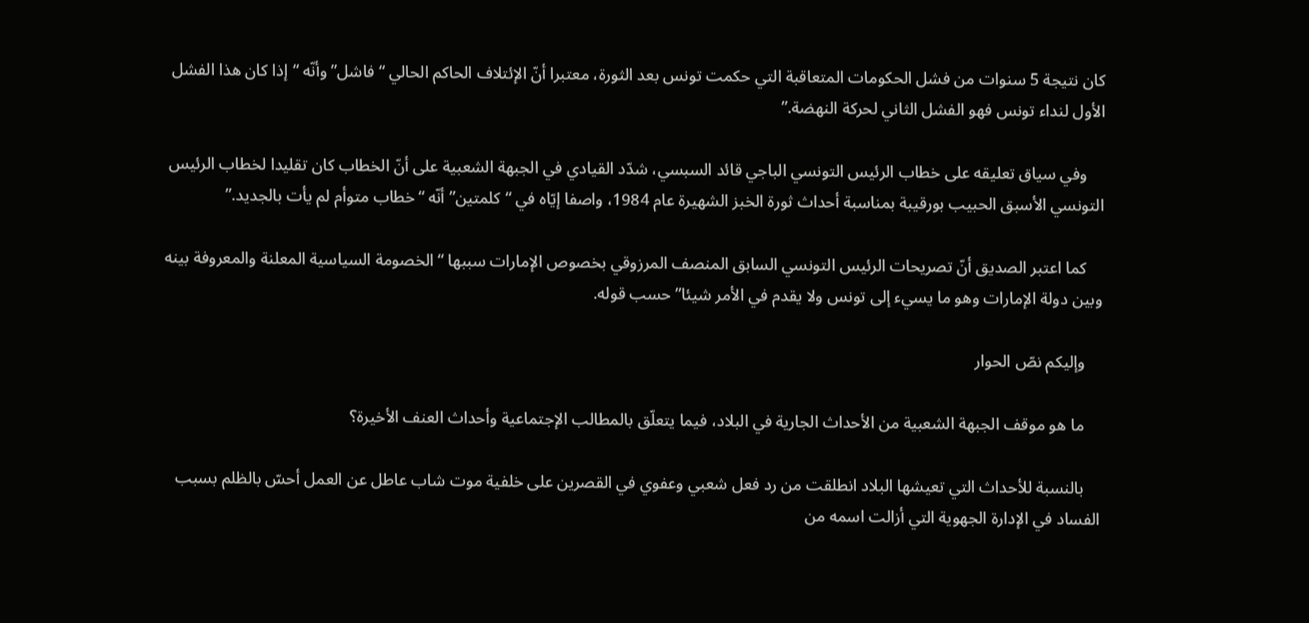كان نتيجة 5 سنوات من فشل الحكومات المتعاقبة التي حكمت تونس بعد الثورة، معتبرا أنّ الإئتلاف الحاكم الحالي “فاشل” وأنّه “إذا كان هذا الفشل الأول لنداء تونس فهو الفشل الثاني لحركة النهضة.”

    وفي سياق تعليقه على خطاب الرئيس التونسي الباجي قائد السبسي، شدّد القيادي في الجبهة الشعبية على أنّ الخطاب كان تقليدا لخطاب الرئيس التونسي الأسبق الحبيب بورقيبة بمناسبة أحداث ثورة الخبز الشهيرة عام 1984، واصفا إيّاه في “كلمتين” أنّه “خطاب متوأم لم يأت بالجديد.”

    كما اعتبر الصديق أنّ تصريحات الرئيس التونسي السابق المنصف المرزوقي بخصوص الإمارات سببها “الخصومة السياسية المعلنة والمعروفة بينه وبين دولة الإمارات وهو ما يسيء إلى تونس ولا يقدم في الأمر شيئا” حسب قوله.

    وإليكم نصّ الحوار

    ما هو موقف الجبهة الشعبية من الأحداث الجارية في البلاد، فيما يتعلّق بالمطالب الإجتماعية وأحداث العنف الأخيرة؟

    بالنسبة للأحداث التي تعيشها البلاد انطلقت من رد فعل شعبي وعفوي في القصرين على خلفية موت شاب عاطل عن العمل أحسّ بالظلم بسبب الفساد في الإدارة الجهوية التي أزالت اسمه من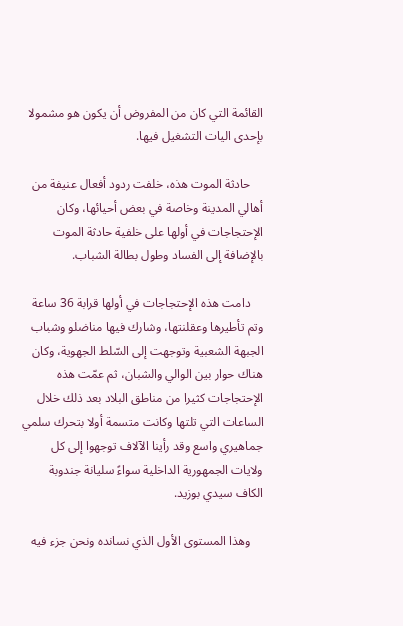القائمة التي كان من المفروض أن يكون هو مشمولا بإحدى اليات التشغيل فيها.

    حادثة الموت هذه، خلفت ردود أفعال عنيفة من أهالي المدينة وخاصة في بعض أحيائها، وكان الإحتجاجات في أولها على خلفية حادثة الموت بالإضافة إلى الفساد وطول بطالة الشباب.

    دامت هذه الإحتجاجات في أولها قرابة 36 ساعة وتم تأطيرها وعقلنتها، وشارك فيها مناضلو وشباب الجبهة الشعبية وتوجهت إلى السّلط الجهوية، وكان هناك حوار بين الوالي والشبان، ثم عمّت هذه الإحتجاجات كثيرا من مناطق البلاد بعد ذلك خلال الساعات التي تلتها وكانت متسمة أولا بتحرك سلمي جماهيري واسع وقد رأينا الآلاف توجهوا إلى كل ولايات الجمهورية الداخلية سواءً سليانة جندوبة الكاف سيدي بوزيد.

    وهذا المستوى الأول الذي نسانده ونحن جزء فيه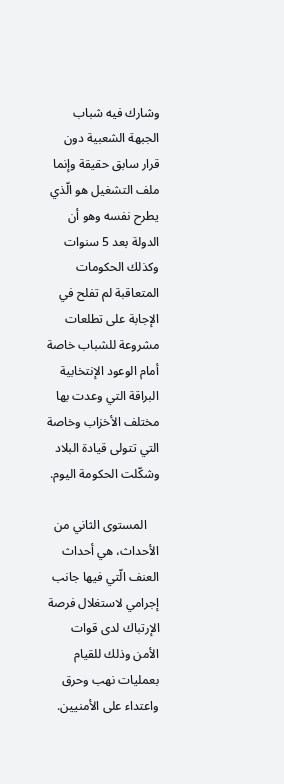وشارك فيه شباب الجبهة الشعبية دون قرار سابق حقيقة وإنما ملف التشغيل هو الّذي يطرح نفسه وهو أن الدولة بعد 5 سنوات وكذلك الحكومات المتعاقبة لم تفلح في الإجابة على تطلعات مشروعة للشباب خاصة أمام الوعود الإنتخابية البراقة التي وعدت بها مختلف الأخزاب وخاصة التي تتولى قيادة البلاد وشكّلت الحكومة اليوم.

    المستوى الثاني من الأحداث، هي أحداث العنف الّتي فيها جانب إجرامي لاستغلال فرصة الإرتباك لدى قوات الأمن وذلك للقيام بعمليات نهب وحرق واعتداء على الأمنيين.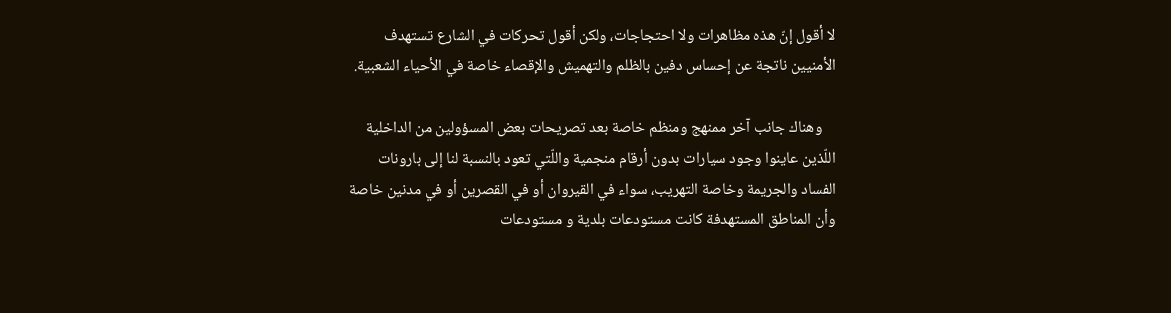لا أقول إنّ هذه مظاهرات ولا احتجاجات، ولكن أقول تحركات في الشارع تستهدف الأمنيين ناتجة عن إحساس دفين بالظلم والتهميش والإقصاء خاصة في الأحياء الشعبية.

    وهناك جانب آخر ممنهج ومنظم خاصة بعد تصريحات بعض المسؤولين من الداخلية اللّذين عاينوا وجود سيارات بدون أرقام منجمية واللّتي تعود بالنسبة لنا إلى بارونات الفساد والجريمة وخاصة التهريب، سواء في القيروان أو في القصرين أو في مدنين خاصة وأن المناطق المستهدفة كانت مستودعات بلدية و مستودعات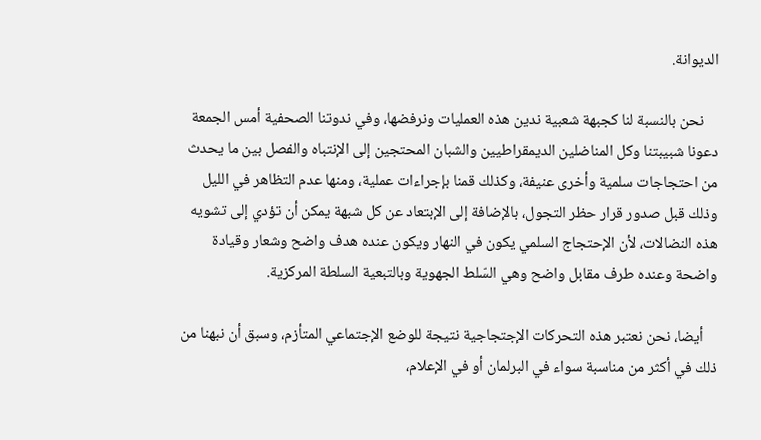الديوانة.

    نحن بالنسبة لنا كجبهة شعبية ندين هذه العمليات ونرفضها، وفي ندوتنا الصحفية أمس الجمعة دعونا شبيبتنا وكل المناضلين الديمقراطيين والشبان المحتجين إلى الإنتباه والفصل بين ما يحدث من احتجاجات سلمية وأخرى عنيفة، وكذلك قمنا بإجراءات عملية، ومنها عدم التظاهر في الليل وذلك قبل صدور قرار حظر التجول، بالإضافة إلى الإبتعاد عن كل شبهة يمكن أن تؤدي إلى تشويه هذه النضالات، لأن الإحتجاج السلمي يكون في النهار ويكون عنده هدف واضح وشعار وقيادة واضحة وعنده طرف مقابل واضح وهي السّلط الجهوية وبالتبعية السلطة المركزية.

    أيضا، نحن نعتبر هذه التحركات الإجتجاجية نتيجة للوضع الإجتماعي المتأزم، وسبق أن نبهنا من ذلك في أكثر من مناسبة سواء في البرلمان أو في الإعلام،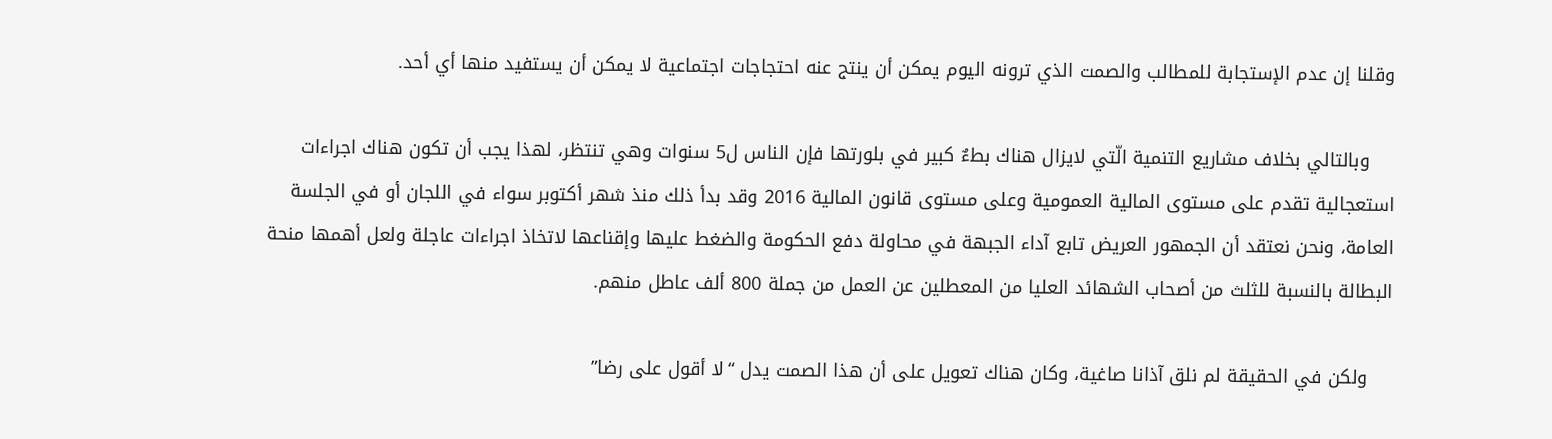وقلنا إن عدم الإستجابة للمطالب والصمت الذي ترونه اليوم يمكن أن ينتج عنه احتجاجات اجتماعية لا يمكن أن يستفيد منها أي أحد.

    وبالتالي بخلاف مشاريع التنمية الّتي لايزال هناك بطءٌ كبير في بلورتها فإن الناس ل5 سنوات وهي تنتظر، لهذا يجب أن تكون هناك اجراءات استعجالية تقدم على مستوى المالية العمومية وعلى مستوى قانون المالية 2016 وقد بدأ ذلك منذ شهر أكتوبر سواء في اللجان أو في الجلسة العامة، ونحن نعتقد أن الجمهور العريض تابع آداء الجبهة في محاولة دفع الحكومة والضغط عليها وإقناعها لاتخاذ اجراءات عاجلة ولعل أهمها منحة البطالة بالنسبة للثلث من أصحاب الشهائد العليا من المعطلين عن العمل من جملة 800 ألف عاطل منهم.

    ولكن في الحقيقة لم نلق آذانا صاغية، وكان هناك تعويل على أن هذا الصمت يدل “لا أقول على رضا”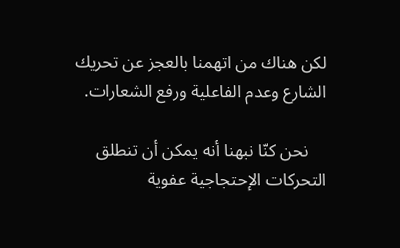لكن هناك من اتهمنا بالعجز عن تحريك الشارع وعدم الفاعلية ورفع الشعارات.

    نحن كنّا نبهنا أنه يمكن أن تنطلق التحركات الإحتجاجية عفوية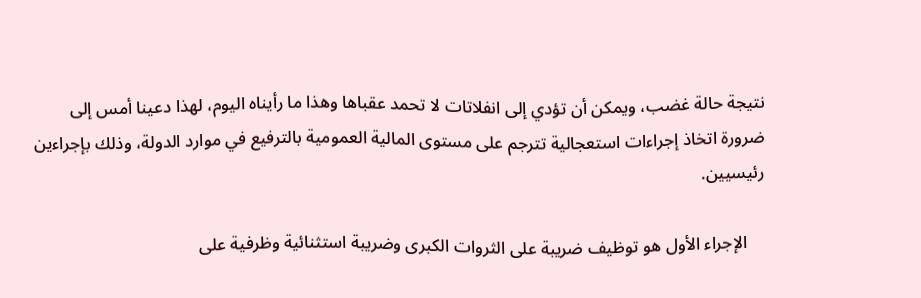نتيجة حالة غضب، ويمكن أن تؤدي إلى انفلاتات لا تحمد عقباها وهذا ما رأيناه اليوم، لهذا دعينا أمس إلى ضرورة اتخاذ إجراءات استعجالية تترجم على مستوى المالية العمومية بالترفيع في موارد الدولة، وذلك بإجراءين رئيسيين.

    الإجراء الأول هو توظيف ضريبة على الثروات الكبرى وضريبة استثنائية وظرفية على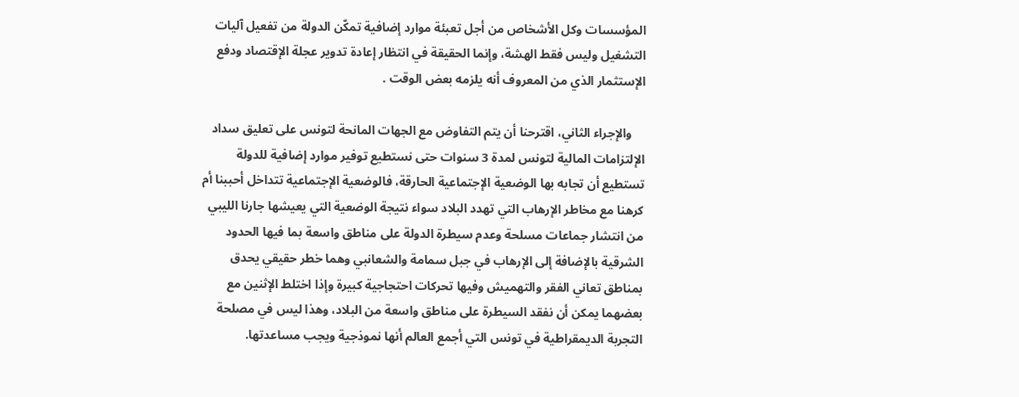المؤسسات وكل الأشخاص من أجل تعبئة موارد إضافية تمكّن الدولة من تفعيل آليات التشغيل وليس فقط الهشة، وإنما الحقيقة في انتظار إعادة تدوير عجلة الإقتصاد ودفع الإستثمار الذي من المعروف أنه يلزمه بعض الوقت .

    والإجراء الثاني، اقترحنا أن يتم التفاوض مع الجهات المانحة لتونس على تعليق سداد الإلتزامات المالية لتونس لمدة 3 سنوات حتى نستطيع توفير موارد إضافية للدولة تستطيع أن تجابه بها الوضعية الإجتماعية الحارقة، فالوضعية الإجتماعية تتداخل أحببنا أم كرهنا مع مخاطر الإرهاب التي تهدد البلاد سواء نتيجة الوضعية التي يعيشها جارنا الليبي من انتشار جماعات مسلحة وعدم سيطرة الدولة على مناطق واسعة بما فيها الحدود الشرقية بالإضافة إلى الإرهاب في جبل سمامة والشعانبي وهما خطر حقيقي يحدق بمناطق تعاني الفقر والتهميش وفيها تحركات احتجاجية كبيرة وإذا اختلط الإثنين مع بعضهما يمكن أن نفقد السيطرة على مناطق واسعة من البلاد، وهذا ليس في مصلحة التجربة الديمقراطية في تونس التي أجمع العالم أنها نموذجية ويجب مساعدتها.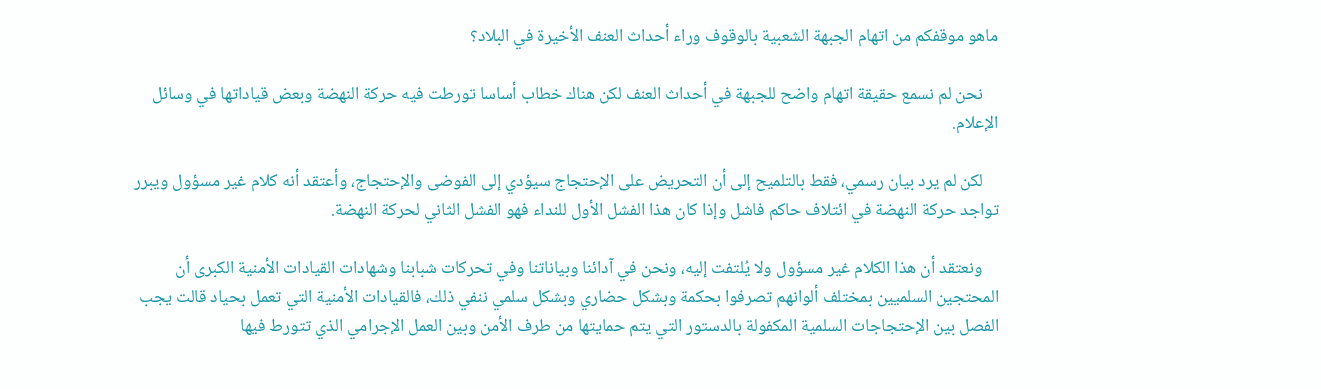ماهو موقفكم من اتهام الجبهة الشعبية بالوقوف وراء أحداث العنف الأخيرة في البلاد؟

    نحن لم نسمع حقيقة اتهام واضح للجبهة في أحداث العنف لكن هناك خطاب أساسا تورطت فيه حركة النهضة وبعض قياداتها في وسائل الإعلام.

    لكن لم يرد بيان رسمي، فقط بالتلميح إلى أن التحريض على الإحتجاج سيؤدي إلى الفوضى والإحتجاج، وأعتقد أنه كلام غير مسؤول ويبرر تواجد حركة النهضة في ائتلاف حاكم فاشل وإذا كان هذا الفشل الأول للنداء فهو الفشل الثاني لحركة النهضة.

    ونعتقد أن هذا الكلام غير مسؤول ولا يُلتفت إليه، ونحن في آدائنا وبياناتنا وفي تحركات شبابنا وشهادات القيادات الأمنية الكبرى أن المحتجين السلميين بمختلف ألوانهم تصرفوا بحكمة وبشكل حضاري وبشكل سلمي ننفي ذلك، فالقيادات الأمنية التي تعمل بحياد قالت يجب الفصل بين الإحتجاجات السلمية المكفولة بالدستور التي يتم حمايتها من طرف الأمن وبين العمل الإجرامي الذي تتورط فيها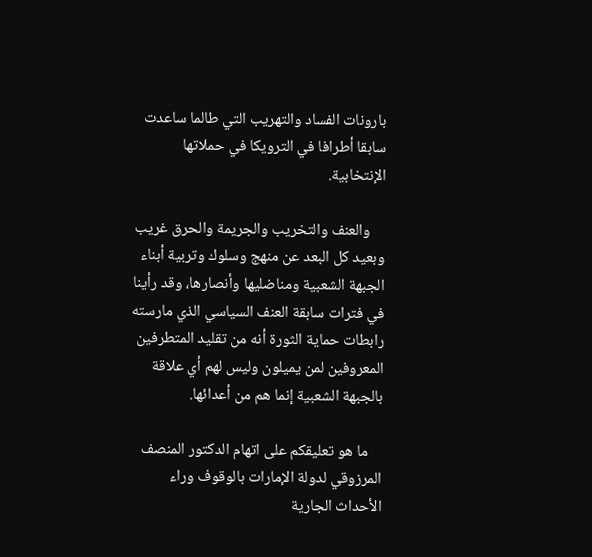بارونات الفساد والتهريب التي طالما ساعدت سابقا أطرافا في الترويكا في حملاتها الإنتخابية.

    والعنف والتخريب والجريمة والحرق غريب وبعيد كل البعد عن منهج وسلوك وتربية أبناء الجبهة الشعبية ومناضليها وأنصارها، وقد رأينا في فترات سابقة العنف السياسي الذي مارسته رابطات حماية الثورة أنه من تقليد المتطرفين المعروفين لمن يميلون وليس لهم أي علاقة بالجبهة الشعبية إنما هم من أعدائها.

    ما هو تعليقكم على اتهام الدكتور المنصف المرزوقي لدولة الإمارات بالوقوف وراء الأحداث الجارية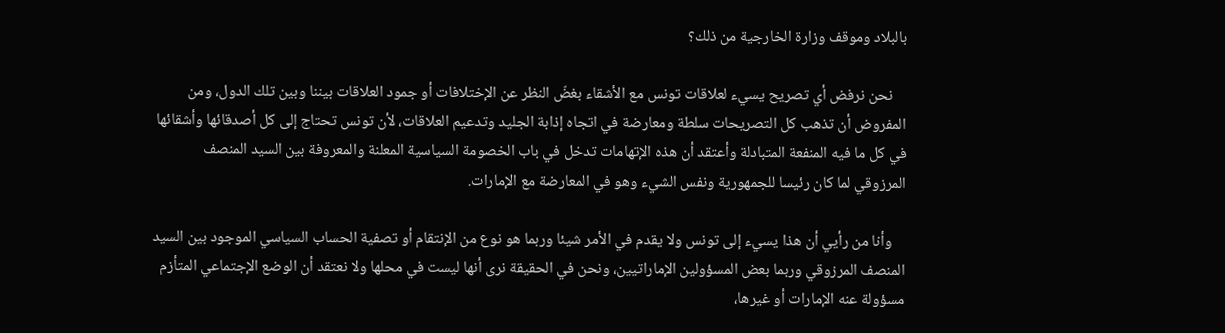بالبلاد وموقف وزارة الخارجية من ذلك؟

    نحن نرفض أي تصريح يسيء لعلاقات تونس مع الأشقاء بغضّ النظر عن الإختلافات أو جمود العلاقات بيننا وبين تلك الدول، ومن المفروض أن تذهب كل التصريحات سلطة ومعارضة في اتجاه إذابة الجليد وتدعيم العلاقات، لأن تونس تحتاج إلى كل أصدقائها وأشقائها في كل ما فيه المنفعة المتبادلة وأعتقد أن هذه الإتهامات تدخل في باب الخصومة السياسية المعلنة والمعروفة بين السيد المنصف المرزوقي لما كان رئيسا للجمهورية ونفس الشيء وهو في المعارضة مع الإمارات.

    وأنا من رأيي أن هذا يسيء إلى تونس ولا يقدم في الأمر شيئا وربما هو نوع من الإنتقام أو تصفية الحساب السياسي الموجود بين السيد المنصف المرزوقي وربما بعض المسؤولين الإماراتيين، ونحن في الحقيقة نرى أنها ليست في محلها ولا نعتقد أن الوضع الإجتماعي المتأزم مسؤولة عنه الإمارات أو غيرها،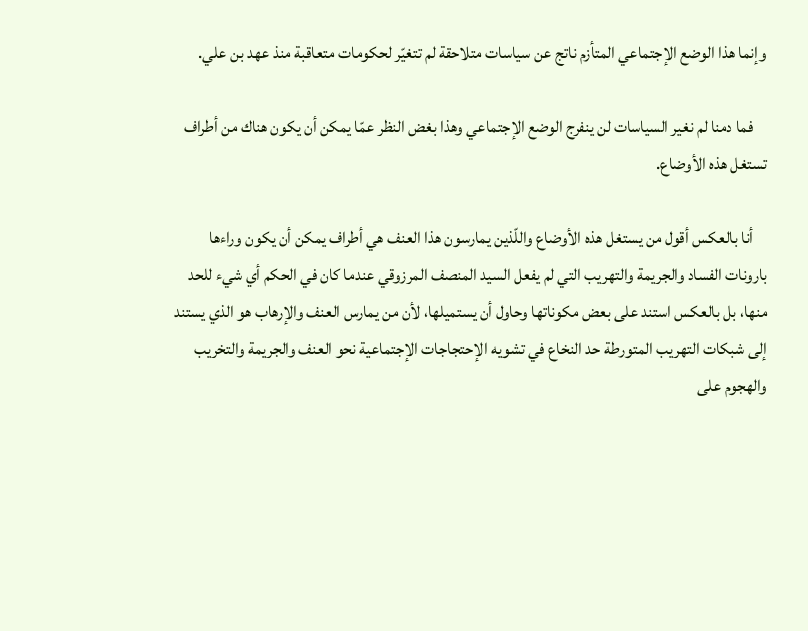وإنما هذا الوضع الإجتماعي المتأزم ناتج عن سياسات متلاحقة لم تتغيّر لحكومات متعاقبة منذ عهد بن علي.

    فما دمنا لم نغير السياسات لن ينفرج الوضع الإجتماعي وهذا بغض النظر عمّا يمكن أن يكون هناك من أطراف تستغل هذه الأوضاع.

    أنا بالعكس أقول من يستغل هذه الأوضاع واللّذين يمارسون هذا العنف هي أطراف يمكن أن يكون وراءها بارونات الفساد والجريمة والتهريب التي لم يفعل السيد المنصف المرزوقي عندما كان في الحكم أي شيء للحد منها، بل بالعكس استند على بعض مكوناتها وحاول أن يستميلها، لأن من يمارس العنف والإرهاب هو الذي يستند إلى شبكات التهريب المتورطة حد النخاع في تشويه الإحتجاجات الإجتماعية نحو العنف والجريمة والتخريب والهجوم على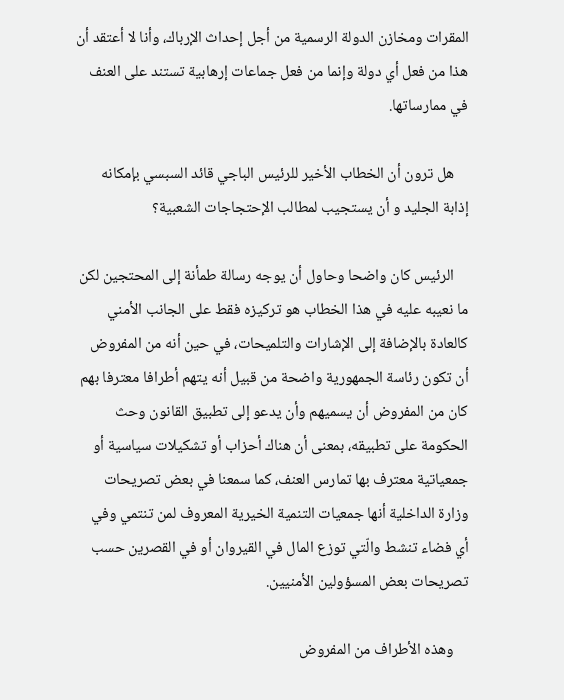المقرات ومخازن الدولة الرسمية من أجل إحداث الإرباك، وأنا لا أعتقد أن هذا من فعل أي دولة وإنما من فعل جماعات إرهابية تستند على العنف في ممارساتها.

    هل ترون أن الخطاب الأخير للرئيس الباجي قائد السبسي بإمكانه إذابة الجليد و أن يستجيب لمطالب الإحتجاجات الشعبية؟

    الرئيس كان واضحا وحاول أن يوجه رسالة طمأنة إلى المحتجين لكن ما نعيبه عليه في هذا الخطاب هو تركيزه فقط على الجانب الأمني كالعادة بالإضافة إلى الإشارات والتلميحات، في حين أنه من المفروض أن تكون رئاسة الجمهورية واضحة من قبيل أنه يتهم أطرافا معترفا بهم كان من المفروض أن يسميهم وأن يدعو إلى تطبيق القانون وحث الحكومة على تطبيقه، بمعنى أن هناك أحزاب أو تشكيلات سياسية أو جمعياتية معترف بها تمارس العنف، كما سمعنا في بعض تصريحات وزارة الداخلية أنها جمعيات التنمية الخيرية المعروف لمن تنتمي وفي أي فضاء تنشط والّتي توزع المال في القيروان أو في القصرين حسب تصريحات بعض المسؤولين الأمنيين.

    وهذه الأطراف من المفروض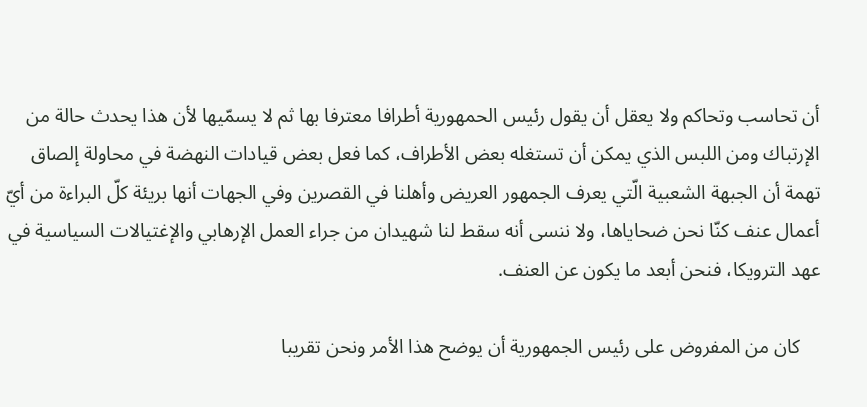أن تحاسب وتحاكم ولا يعقل أن يقول رئيس الحمهورية أطرافا معترفا بها ثم لا يسمّيها لأن هذا يحدث حالة من الإرتباك ومن اللبس الذي يمكن أن تستغله بعض الأطراف، كما فعل بعض قيادات النهضة في محاولة إلصاق تهمة أن الجبهة الشعبية الّتي يعرف الجمهور العريض وأهلنا في القصرين وفي الجهات أنها بريئة كلّ البراءة من أيّ أعمال عنف كنّا نحن ضحاياها، ولا ننسى أنه سقط لنا شهيدان من جراء العمل الإرهابي والإغتيالات السياسية في عهد الترويكا، فنحن أبعد ما يكون عن العنف.

    كان من المفروض على رئيس الجمهورية أن يوضح هذا الأمر ونحن تقريبا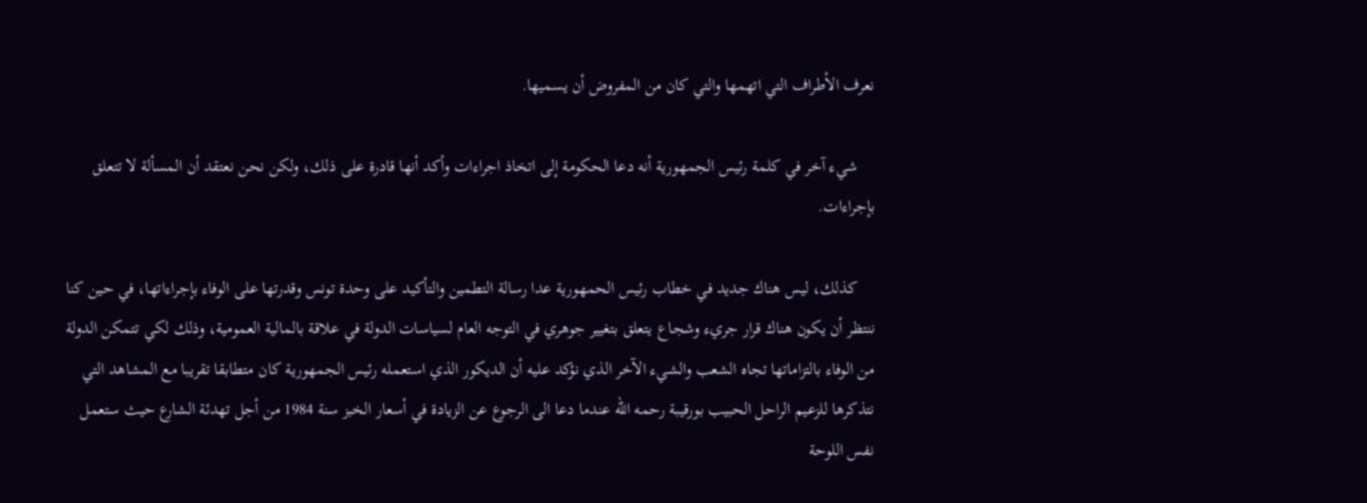نعرف الأطراف التي اتهمها والتي كان من المفروض أن يسميها.

    شيء آخر في كلمة رئيس الجمهورية أنه دعا الحكومة إلى اتخاذ اجراءات وأكد أنها قادرة على ذلك، ولكن نحن نعتقد أن المسألة لا تتعلق بإجراءات.

    كذلك، ليس هناك جديد في خطاب رئيس الحمهورية عدا رسالة التطمين والتأكيد على وحدة تونس وقدرتها على الوفاء بإجراءاتها، في حين كنا ننتظر أن يكون هناك قرار جريء وشجاع يتعلق بتغيير جوهري في التوجه العام لسياسات الدولة في علاقة بالمالية العمومية، وذلك لكي تتمكن الدولة من الوفاء بالتزاماتها تجاه الشعب والشيء الآخر الذي نؤكد عليه أن الديكور الذي استعمله رئيس الجمهورية كان متطابقا تقريبا مع المشاهد التي نتذكرها للزعيم الراحل الحبيب بورقيبة رحمه الله عندما دعا الى الرجوع عن الزيادة في أسعار الخبز سنة 1984 من أجل تهدئة الشارع حيث ستعمل نفس اللوحة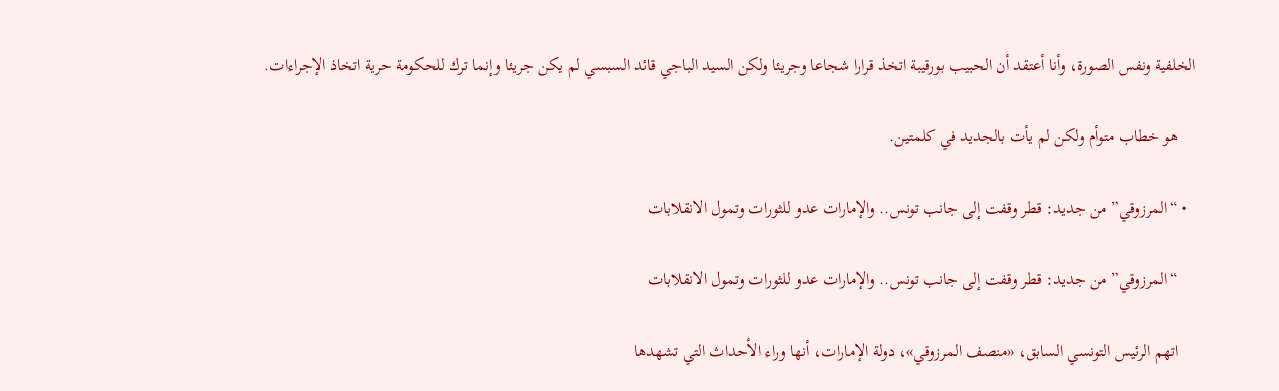الخلفية ونفس الصورة، وأنا أعتقد أن الحبيب بورقيبة اتخذ قرارا شجاعا وجريئا ولكن السيد الباجي قائد السبسي لم يكن جريئا وإنما ترك للحكومة حرية اتخاذ الإجراءات.

    هو خطاب متوأم ولكن لم يأت بالجديد في كلمتين.

  • “المرزوقي” من جديد: قطر وقفت إلى جانب تونس.. والإمارات عدو للثورات وتمول الانقلابات

    “المرزوقي” من جديد: قطر وقفت إلى جانب تونس.. والإمارات عدو للثورات وتمول الانقلابات

    اتهم الرئيس التونسي السابق، «منصف المرزوقي»، دولة الإمارات، أنها وراء الأحداث التي تشهدها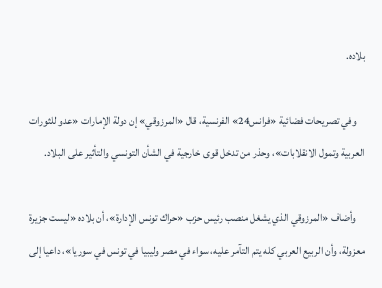بلاده.

    وفي تصريحات فضائية «فرانس24» الفرنسية، قال «المرزوقي» إن دولة الإمارات «عدو للثورات العربية وتمول الانقلابات»، وحذر من تدخل قوى خارجية في الشأن التونسي والتأثير على البلاد.

    وأضاف «المرزوقي الذي يشغل منصب رئيس حزب «حراك تونس الإدارة»، أن بلاده «ليست جزيرة معزولة، وأن الربيع العربي كله يتم التآمر عليه، سواء في مصر وليبيا في تونس في سوريا»، داعيا إلى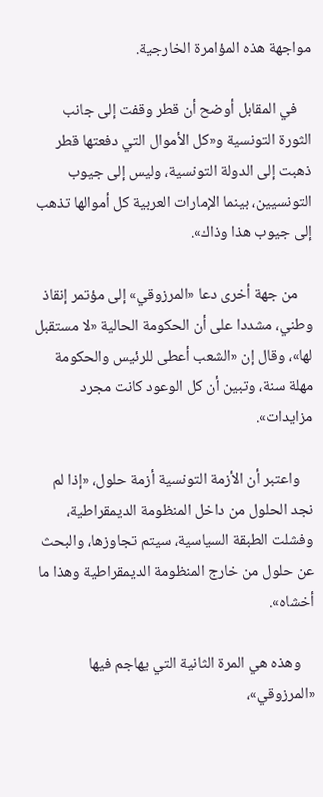مواجهة هذه المؤامرة الخارجية.

    في المقابل أوضح أن قطر وقفت إلى جانب الثورة التونسية و«كل الأموال التي دفعتها قطر ذهبت إلى الدولة التونسية، وليس إلى جيوب التونسيين، بينما الإمارات العربية كل أموالها تذهب إلى جيوب هذا وذاك».

    من جهة أخرى دعا «المرزوقي» إلى مؤتمر إنقاذ وطني، مشددا على أن الحكومة الحالية «لا مستقبل لها»، وقال إن «الشعب أعطى للرئيس والحكومة مهلة سنة، وتبين أن كل الوعود كانت مجرد مزايدات».

    واعتبر أن الأزمة التونسية أزمة حلول، «إذا لم نجد الحلول من داخل المنظومة الديمقراطية، وفشلت الطبقة السياسية، سيتم تجاوزها، والبحث عن حلول من خارج المنظومة الديمقراطية وهذا ما أخشاه».

    وهذه هي المرة الثانية التي يهاجم فيها «المرزوقي»،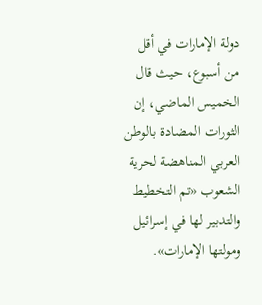دولة الإمارات في أقل من أسبوع، حيث قال الخميس الماضي، إن الثورات المضادة بالوطن العربي المناهضة لحرية الشعوب «تم التخطيط والتدبير لها في إسرائيل ومولتها الإمارات».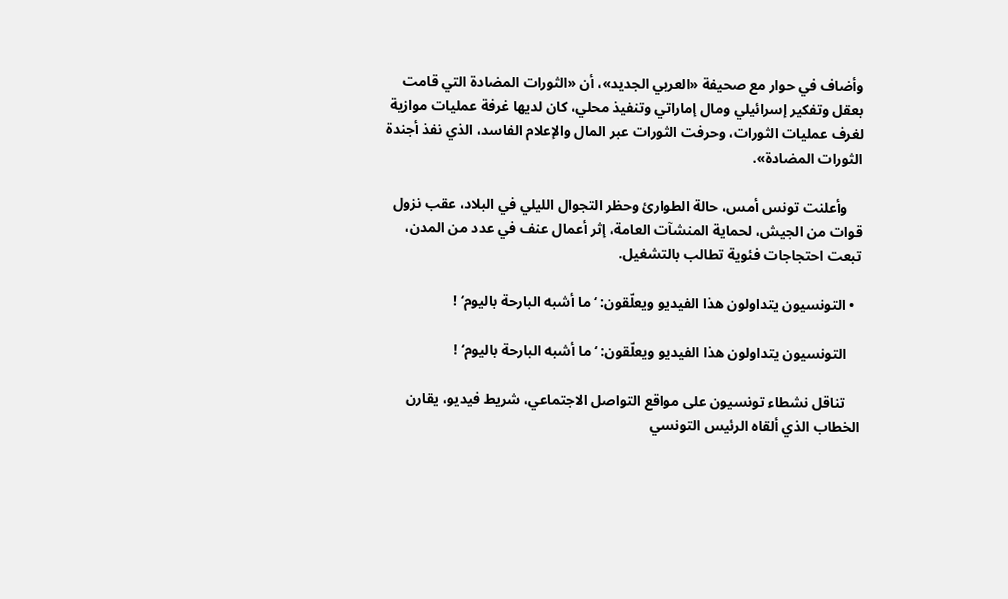وأضاف في حوار مع صحيفة «العربي الجديد»، أن «الثورات المضادة التي قامت بعقل وتفكير إسرائيلي ومال إماراتي وتنفيذ محلي، كان لديها غرفة عمليات موازية لغرف عمليات الثورات، وحرفت الثورات عبر المال والإعلام الفاسد، الذي نفذ أجندة الثورات المضادة».

    وأعلنت تونس أمس، حالة الطوارئ وحظر التجوال الليلي في البلاد، عقب نزول قوات من الجيش، لحماية المنشآت العامة، إثر أعمال عنف في عدد من المدن، تبعت احتجاجات فئوية تطالب بالتشغيل.

  • التونسيون يتداولون هذا الفيديو ويعلّقون: ‘ما أشبه البارحة باليوم‘ !

    التونسيون يتداولون هذا الفيديو ويعلّقون: ‘ما أشبه البارحة باليوم‘ !

    تناقل نشطاء تونسيون على مواقع التواصل الاجتماعي، شريط فيديو، يقارن الخطاب الذي ألقاه الرئيس التونسي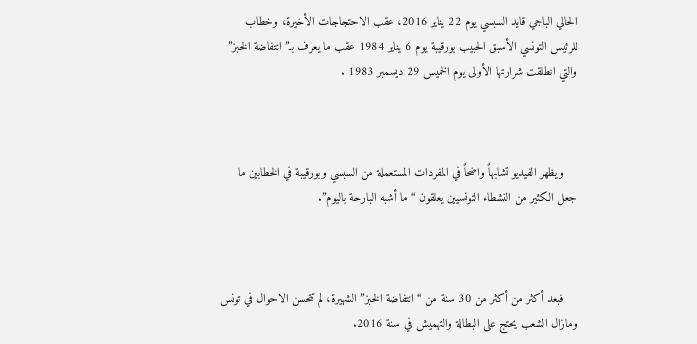الحالي الباجي قايد السبسي يوم 22 يناير 2016، عقب الاحتجاجات الأخيرة، وخطاب للرئيس التونسي الأسبق الحبيب بورقيبة يوم 6 يناير 1984 عقب ما يعرف بـ”انتفاضة الخبز” والتي انطلقت شرارتها الأولى يوم الخميس 29 ديسمبر 1983 .



    ويظهر الفيديو تشابهاً واضحاً في المفردات المستعملة من السبسي وبورقيبة في الخطابين ما جعل الكثير من النشطاء التونسيين يعلقون “ما أشبه البارحة باليوم”.



    فبعد أكثر من أكثر من 30 سنة من “انتفاضة الخبز” الشهيرة، لم تتحسن الاحوال في تونس ومازال الشعب يحتج على البطالة والتهميش في سنة 2016.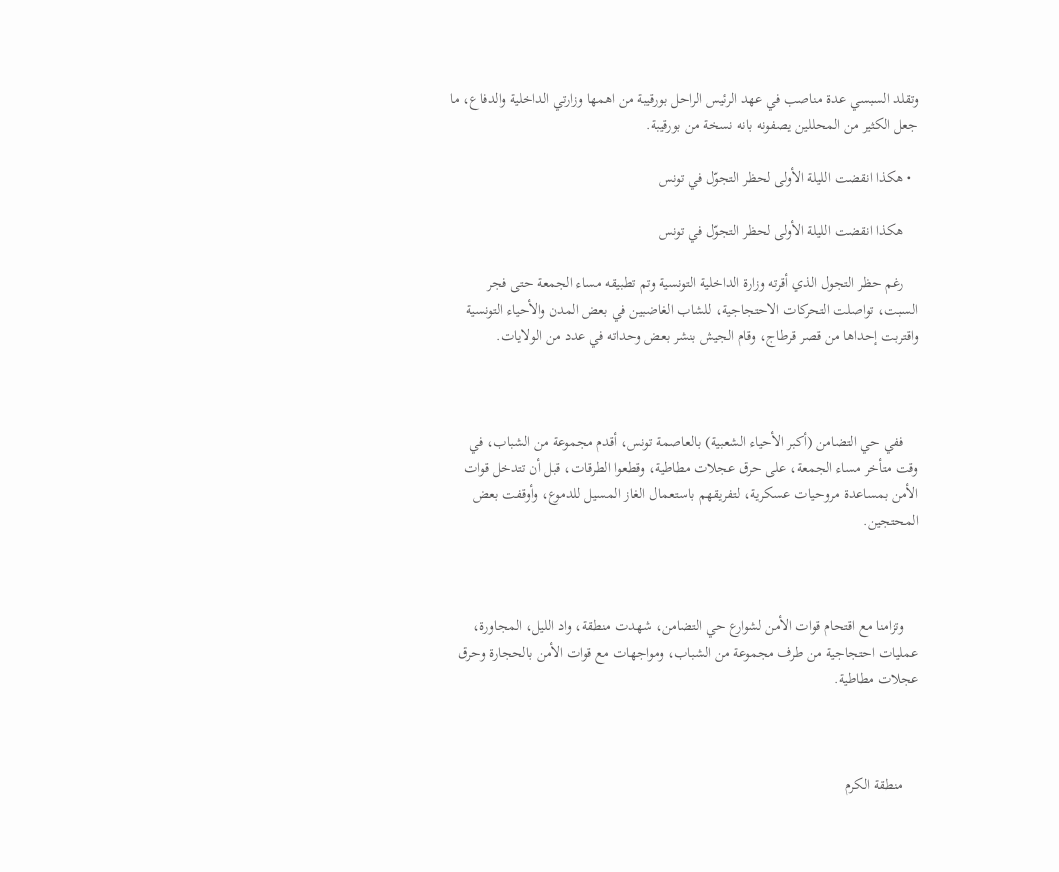وتقلد السبسي عدة مناصب في عهد الرئيس الراحل بورقيبة من اهمها وزارتي الداخلية والدفاع، ما جعل الكثير من المحللين يصفونه بانه نسخة من بورقيبة.

  • هكذا انقضت الليلة الأولى لحظر التجوّل في تونس

    هكذا انقضت الليلة الأولى لحظر التجوّل في تونس

    رغم حظر التجول الذي أقرته وزارة الداخلية التونسية وتم تطبيقه مساء الجمعة حتى فجر السبت، تواصلت التحركات الاحتجاجية، للشاب الغاضبين في بعض المدن والأحياء التونسية واقتربت إحداها من قصر قرطاج، وقام الجيش بنشر بعض وحداته في عدد من الولايات.



    ففي حي التضامن (أكبر الأحياء الشعبية) بالعاصمة تونس، أقدم مجموعة من الشباب، في وقت متأخر مساء الجمعة، على حرق عجلات مطاطية، وقطعوا الطرقات، قبل أن تتدخل قوات الأمن بمساعدة مروحيات عسكرية، لتفريقهم باستعمال الغاز المسيل للدموع، وأوقفت بعض المحتجين.



    وتزامنا مع اقتحام قوات الأمن لشوارع حي التضامن، شهدت منطقة، واد الليل، المجاورة، عمليات احتجاجية من طرف مجموعة من الشباب، ومواجهات مع قوات الأمن بالحجارة وحرق عجلات مطاطية.



    منطقة الكرم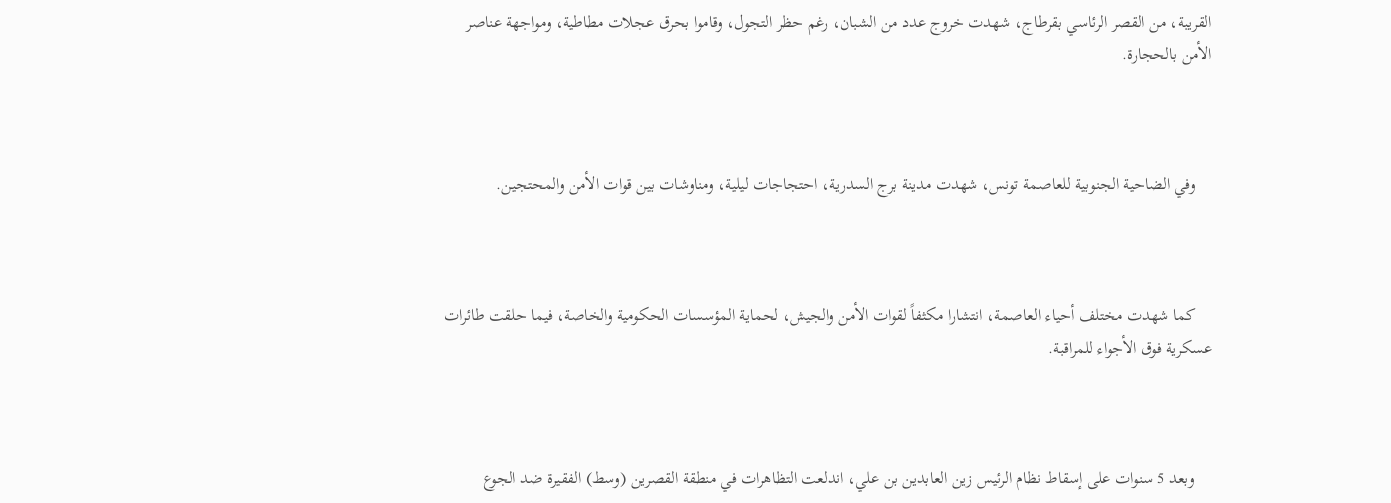القريبة، من القصر الرئاسي بقرطاج، شهدت خروج عدد من الشبان، رغم حظر التجول، وقاموا بحرق عجلات مطاطية، ومواجهة عناصر الأمن بالحجارة.



    وفي الضاحية الجنوبية للعاصمة تونس، شهدت مدينة برج السدرية، احتجاجات ليلية، ومناوشات بين قوات الأمن والمحتجين.



    كما شهدت مختلف أحياء العاصمة، انتشارا مكثفاً لقوات الأمن والجيش، لحماية المؤسسات الحكومية والخاصة، فيما حلقت طائرات عسكرية فوق الأجواء للمراقبة.



    وبعد 5 سنوات على إسقاط نظام الرئيس زين العابدين بن علي، اندلعت التظاهرات في منطقة القصرين (وسط) الفقيرة ضد الجوع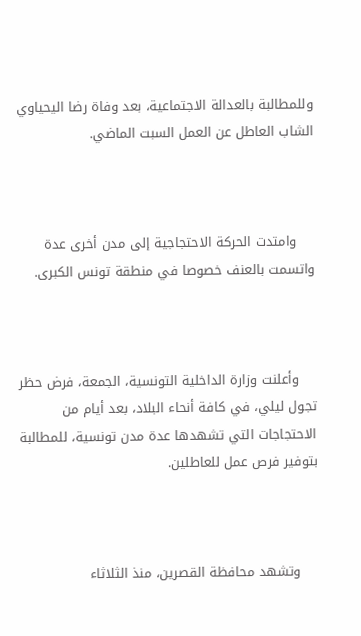وللمطالبة بالعدالة الاجتماعية، بعد وفاة رضا اليحياوي الشاب العاطل عن العمل السبت الماضي.



    وامتدت الحركة الاحتجاجية إلى مدن أخرى عدة واتسمت بالعنف خصوصا في منطقة تونس الكبرى.



    وأعلنت وزارة الداخلية التونسية، الجمعة، فرض حظر تجول ليلي، في كافة أنحاء البلاد، بعد أيام من الاحتجاجات التي تشهدها عدة مدن تونسية، للمطالبة بتوفير فرص عمل للعاطلين.



    وتشهد محافظة القصرين، منذ الثلاثاء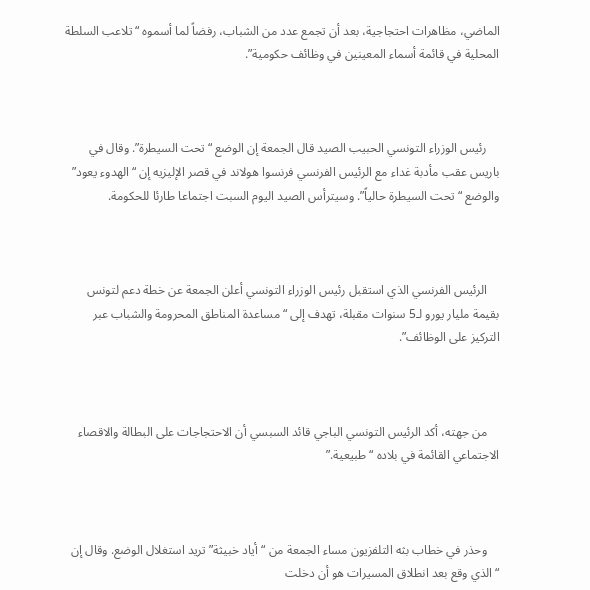الماضي، مظاهرات احتجاجية، بعد أن تجمع عدد من الشباب، رفضاً لما أسموه “تلاعب السلطة المحلية في قائمة أسماء المعينين في وظائف حكومية”.



    رئيس الوزراء التونسي الحبيب الصيد قال الجمعة إن الوضع “تحت السيطرة”. وقال في باريس عقب مأدبة غداء مع الرئيس الفرنسي فرنسوا هولاند في قصر الإليزيه إن “الهدوء يعود” والوضع “تحت السيطرة حالياً”. وسيترأس الصيد اليوم السبت اجتماعا طارئا للحكومة.



    الرئيس الفرنسي الذي استقبل رئيس الوزراء التونسي أعلن الجمعة عن خطة دعم لتونس بقيمة مليار يورو لـ5 سنوات مقبلة، تهدف إلى “مساعدة المناطق المحرومة والشباب عبر التركيز على الوظائف”.



    من جهته، أكد الرئيس التونسي الباجي قائد السبسي أن الاحتجاجات على البطالة والاقصاء الاجتماعي القائمة في بلاده “طبيعية.”



    وحذر في خطاب بثه التلفزيون مساء الجمعة من “أياد خبيثة” تريد استغلال الوضع. وقال إن “الذي وقع بعد انطلاق المسيرات هو أن دخلت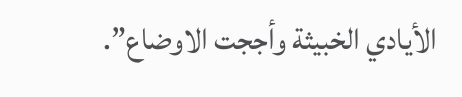الأيادي الخبيثة وأججت الاوضاع”.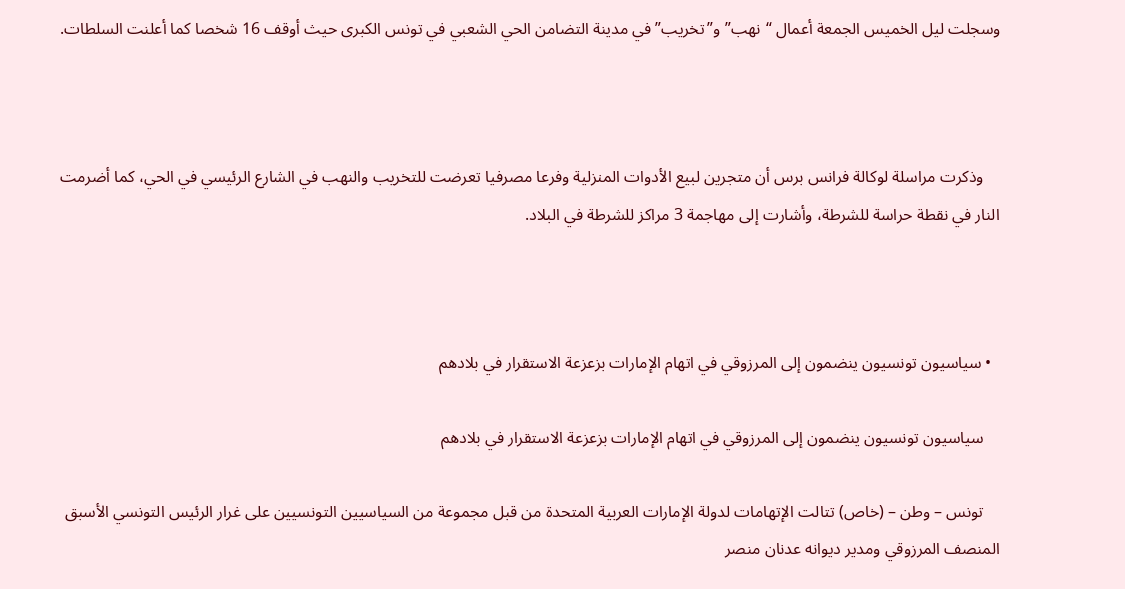وسجلت ليل الخميس الجمعة أعمال “نهب” و”تخريب” في مدينة التضامن الحي الشعبي في تونس الكبرى حيث أوقف 16 شخصا كما أعلنت السلطات.



    وذكرت مراسلة لوكالة فرانس برس أن متجرين لبيع الأدوات المنزلية وفرعا مصرفيا تعرضت للتخريب والنهب في الشارع الرئيسي في الحي، كما أضرمت النار في نقطة حراسة للشرطة، وأشارت إلى مهاجمة 3 مراكز للشرطة في البلاد.



  • سياسيون تونسيون ينضمون إلى المرزوقي في اتهام الإمارات بزعزعة الاستقرار في بلادهم

    سياسيون تونسيون ينضمون إلى المرزوقي في اتهام الإمارات بزعزعة الاستقرار في بلادهم

    تونس – وطن – (خاص) تتالت الإتهامات لدولة الإمارات العربية المتحدة من قبل مجموعة من السياسيين التونسيين على غرار الرئيس التونسي الأسبق المنصف المرزوقي ومدير ديوانه عدنان منصر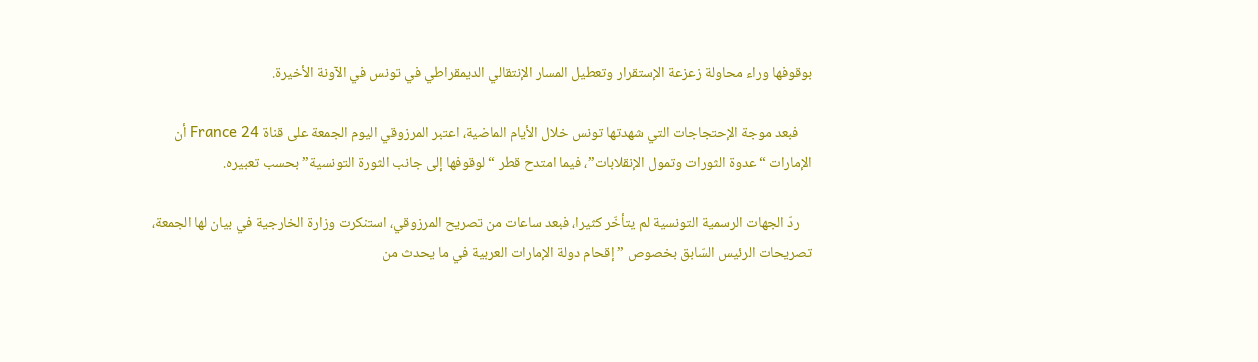بوقوفها وراء محاولة زعزعة الإستقرار وتعطيل المسار الإنتقالي الديمقراطي في تونس في الآونة الأخيرة.

    فبعد موجة الإحتجاجات التي شهدتها تونس خلال الأيام الماضية، اعتبر المرزوقي اليوم الجمعة على قناة France 24 أن الإمارات “عدوة الثورات وتمول الإنقلابات”، فيما امتدح قطر “لوقوفها إلى جانب الثورة التونسية” بحسب تعبيره.

    ردّ الجهات الرسمية التونسية لم يتأخّر كثيرا، فبعد ساعات من تصريح المرزوقي، استنكرت وزارة الخارجية في بيان لها الجمعة، تصريحات الرئيس السّابق بخصوص ”إقحام دولة الإمارات العربية في ما يحدث من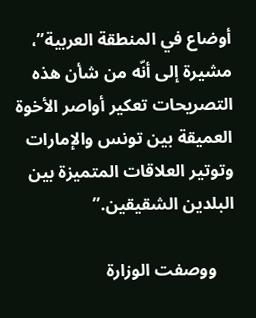أوضاع في المنطقة العربية”، مشيرة إلى أنّه من شأن هذه التصريحات تعكير أواصر الأخوة العميقة بين تونس والإمارات وتوتير العلاقات المتميزة بين البلدين الشقيقين.”

    ووصفت الوزارة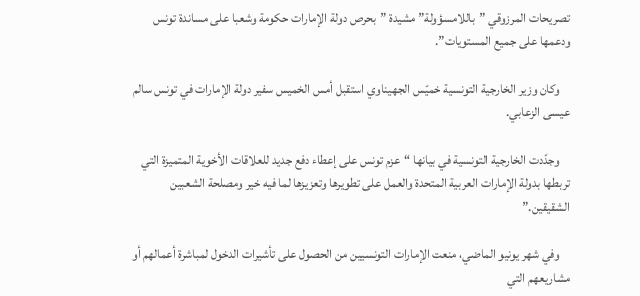تصريحات المرزوقي ”باللامسؤولة” مشيدة ”بحرص دولة الإمارات حكومة وشعبا على مساندة تونس ودعمها على جميع المستويات”.

    وكان وزير الخارجية التونسية خميّس الجهيناوي استقبل أمس الخميس سفير دولة الإمارات في تونس سالم عيسى الزعابي.

    وجدّدت الخارجية التونسية في بيانها “عزم تونس على إعطاء دفع جديد للعلاقات الأخوية المتميزة التي تربطها بدولة الإمارات العربية المتحدة والعمل على تطويرها وتعزيزها لما فيه خير ومصلحة الشعبين الشقيقين.”

    وفي شهر يونيو الماضي، منعت الإمارات التونسيين من الحصول على تأشيرات الدخول لمباشرة أعمالهم أو مشاريعهم التي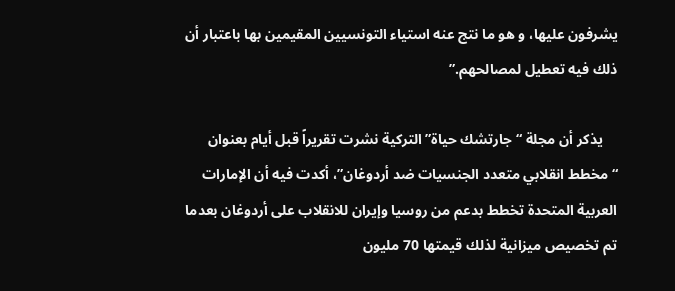يشرفون عليها، و هو ما نتج عنه استياء التونسيين المقيمين بها باعتبار أن ذلك فيه تعطيل لمصالحهم.”

    يذكر أن مجلة “جارتشك حياة” التركية نشرت تقريراً قبل أيام بعنوان “مخطط انقلابي متعدد الجنسيات ضد أردوغان”، أكدت فيه أن الإمارات العربية المتحدة تخطط بدعم من روسيا وإيران للانقلاب على أردوغان بعدما تم تخصيص ميزانية لذلك قيمتها 70 مليون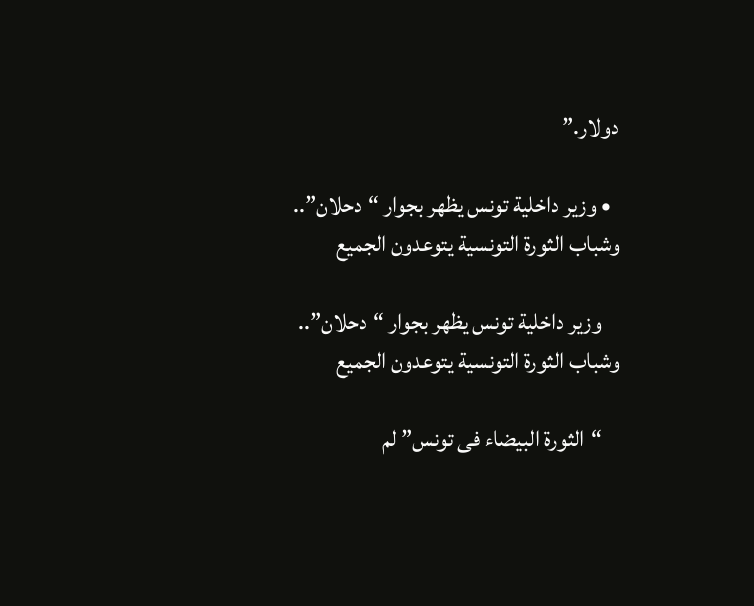دولار.”

  • وزير داخلية تونس يظهر بجوار “دحلان”.. وشباب الثورة التونسية يتوعدون الجميع

    وزير داخلية تونس يظهر بجوار “دحلان”.. وشباب الثورة التونسية يتوعدون الجميع

    “الثورة البيضاء فى تونس” لم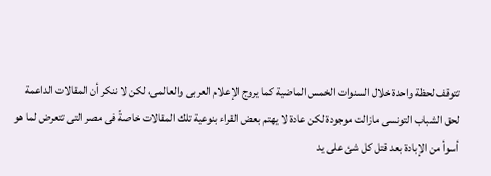تتوقف لحظة واحدة خلال السنوات الخمس الماضية كما يروج الإعلام العربى والعالمى، لكن لا ننكر أن المقالات الداعمة لحق الشباب التونسى مازالت موجودة لكن عادة لا يهتم بعض القراء بنوعية تلك المقالات خاصةً فى مصر التى تتعرض لما هو أسوأ من الإبادة بعد قتل كل شئ على يد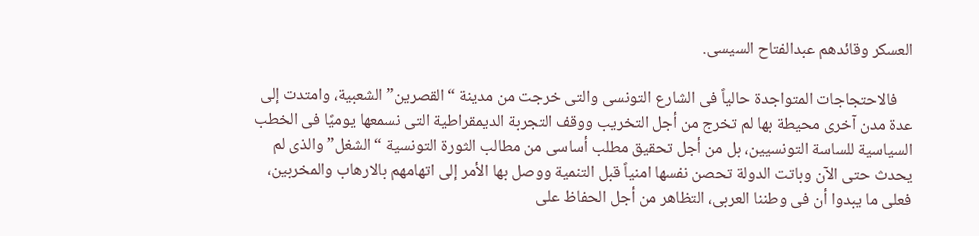العسكر وقائدهم عبدالفتاح السيسى.

    فالاحتجاجات المتواجدة حالياً فى الشارع التونسى والتى خرجت من مدينة “القصرين” الشعبية، وامتدت إلى عدة مدن آخرى محيطة بها لم تخرج من أجل التخريب ووقف التجربة الديمقراطية التى نسمعها يوميًا فى الخطب السياسية للساسة التونسيين، بل من أجل تحقيق مطلب أساسى من مطالب الثورة التونسية “الشغل” والذى لم يحدث حتى الآن وباتت الدولة تحصن نفسها امنياً قبل التنمية ووصل بها الأمر إلى اتهامهم بالارهاب والمخربين، فعلى ما يبدوا أن فى وطننا العربى، التظاهر من أجل الحفاظ على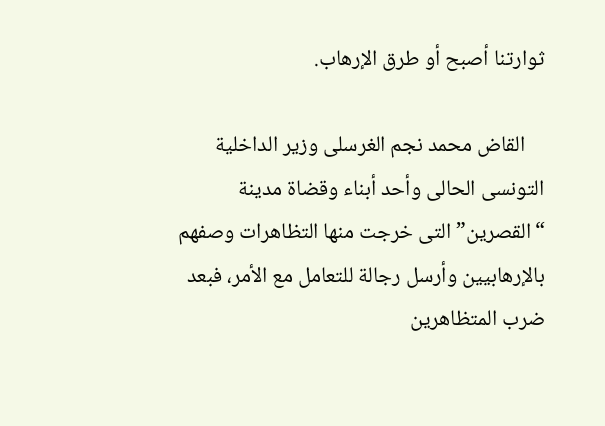ثوارتنا أصبح أو طرق الإرهاب.

    القاض محمد نجم الغرسلى وزير الداخلية التونسى الحالى وأحد أبناء وقضاة مدينة “القصرين” التى خرجت منها التظاهرات وصفهم بالإرهابيين وأرسل رجالة للتعامل مع الأمر، فبعد ضرب المتظاهرين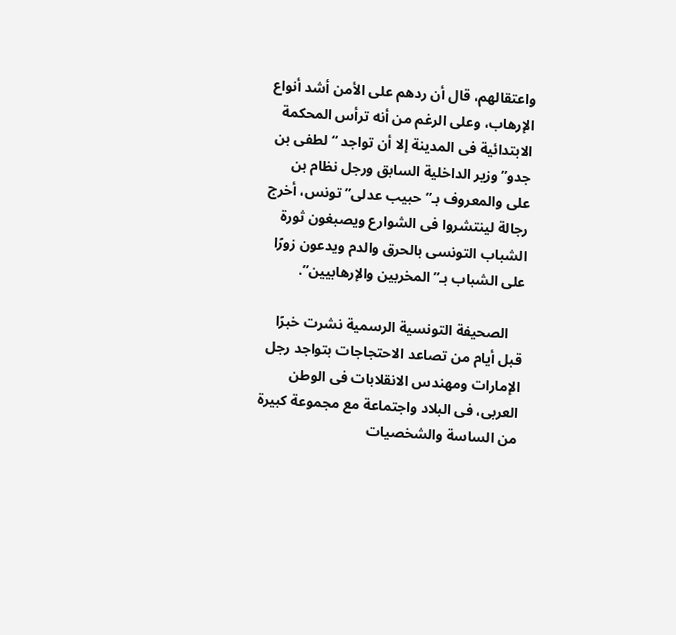واعتقالهم، قال أن ردهم على الأمن أشد أنواع الإرهاب، وعلى الرغم من أنه ترأس المحكمة الابتدائية فى المدينة إلا أن تواجد “لطفى بن جدو” وزير الداخلية السابق ورجل نظام بن على والمعروف بـ”حبيب عدلى” تونس، أخرج رجالة لينتشروا فى الشوارع ويصبغون ثورة الشباب التونسى بالحرق والدم ويدعون زورًا على الشباب بـ”المخربين والإرهابيين”.

    الصحيفة التونسية الرسمية نشرت خبرًا قبل أيام من تصاعد الاحتجاجات بتواجد رجل الإمارات ومهندس الانقلابات فى الوطن العربى، فى البلاد واجتماعة مع مجموعة كبيرة من الساسة والشخصيات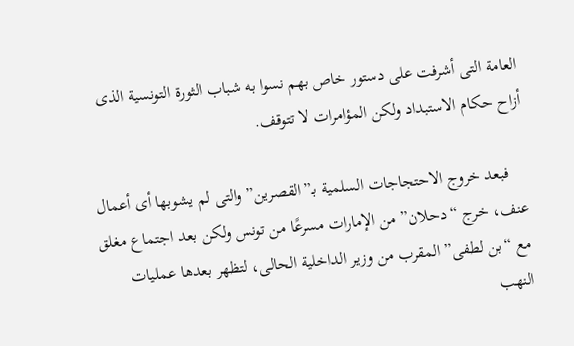العامة التى أشرفت على دستور خاص بهم نسوا به شباب الثورة التونسية الذى أزاح حكام الاستبداد ولكن المؤامرات لا تتوقف.

    فبعد خروج الاحتجاجات السلمية بـ”القصرين” والتى لم يشوبها أى أعمال عنف، خرج “دحلان” من الإمارات مسرعًا من تونس ولكن بعد اجتماع مغلق مع “بن لطفى” المقرب من وزير الداخلية الحالى، لتظهر بعدها عمليات النهب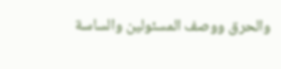والحرق ووصف المسئولين والساسة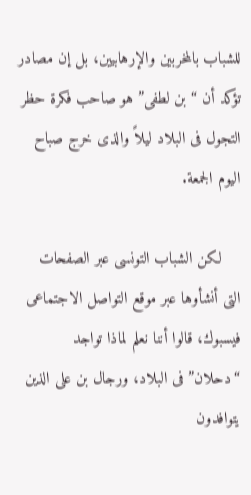للشباب بالمخربين والإرهابيين، بل إن مصادر تؤكد أن “بن لطفى” هو صاحب فكرة حظر التجول فى البلاد ليلاً والذى خرج صباح اليوم الجمعة.

    لكن الشباب التونسى عبر الصفحات التى أنشأوها عبر موقع التواصل الاجتماعى فيسبوك، قالوا أننا نعلم لماذا تواجد “دحلان” فى البلاد، ورجال بن على الذين يتوافدون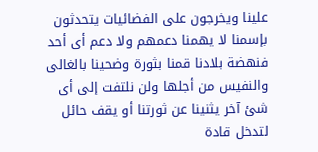علينا ويخرجون على الفضائيات يتحدثون بإسمنا لا يهمنا دعمهم ولا دعم أى أحد فنهضة بلادنا قمنا بثورة وضحينا بالغالى والنفيس من أجلها ولن نلتفت إلى أى شئ آخر يثنينا عن ثورتنا أو يقف حائل لتدخل قادة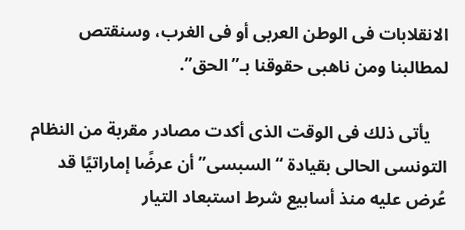الانقلابات فى الوطن العربى أو فى الغرب، وسنقتص لمطالبنا ومن ناهبى حقوقنا بـ”الحق”.

    يأتى ذلك فى الوقت الذى أكدت مصادر مقربة من النظام التونسى الحالى بقيادة “السبسى” أن عرضًا إماراتيًا قد عُرض عليه منذ أسابيع شرط استبعاد التيار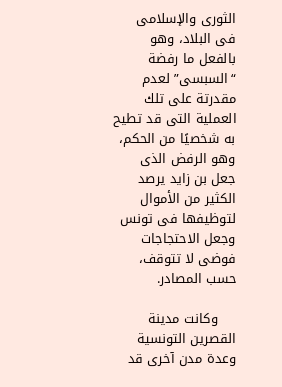الثورى والإسلامى فى البلاد، وهو بالفعل ما رفضة “السبسى” لعدم مقدرتة على تلك العملية التى قد تطيح به شخصيًا من الحكم، وهو الرفض الذى جعل بن زايد يرصد الكثير من الأموال لتوظيفها فى تونس وجعل الاحتجاجات فوضى لا تتوقف، حسب المصادر.

    وكانت مدينة القصرين التونسية وعدة مدن آخرى قد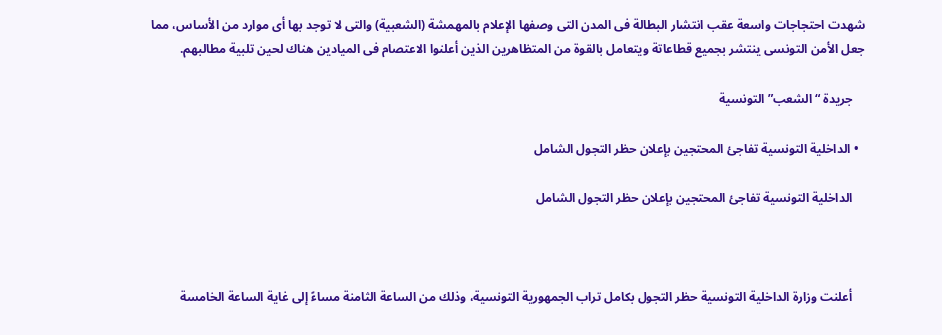شهدت احتجاجات واسعة عقب انتشار البطالة فى المدن التى وصفها الإعلام بالمهمشة (الشعبية) والتى لا توجد بها أى موارد من الأساس، مما جعل الأمن التونسى ينتشر بجميع قطاعاتة ويتعامل بالقوة من المتظاهرين الذين أعلنوا الاعتصام فى الميادين هناك لحين تلبية مطالبهم.

    جريدة “الشعب” التونسية

  • الداخلية التونسية تفاجئ المحتجين بإعلان حظر التجول الشامل

    الداخلية التونسية تفاجئ المحتجين بإعلان حظر التجول الشامل



    أعلنت وزارة الداخلية التونسية حظر التجول بكامل تراب الجمهورية التونسية، وذلك من الساعة الثامنة مساءً إلى غاية الساعة الخامسة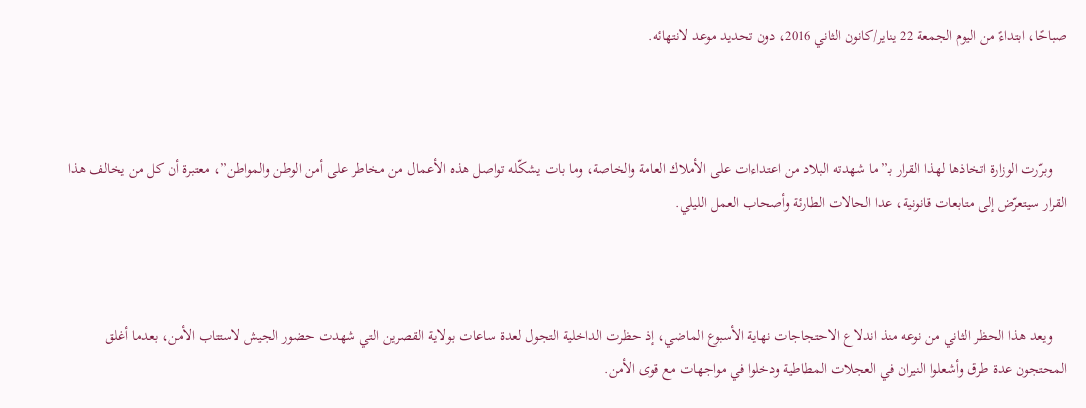صباحًا، ابتداءً من اليوم الجمعة 22 يناير/كانون الثاني 2016، دون تحديد موعد لانتهائه.



    وبرّرت الوزارة اتخاذها لهذا القرار بـ”ما شهدته البلاد من اعتداءات على الأملاك العامة والخاصة، وما بات يشكّله تواصل هذه الأعمال من مخاطر على أمن الوطن والمواطن”، معتبرة أن كل من يخالف هذا القرار سيتعرّض إلى متابعات قانونية، عدا الحالات الطارئة وأصحاب العمل الليلي.



    ويعد هذا الحظر الثاني من نوعه منذ اندلاع الاحتجاجات نهاية الأسبوع الماضي، إذ حظرت الداخلية التجول لعدة ساعات بولاية القصرين التي شهدت حضور الجيش لاستتاب الأمن، بعدما أغلق المحتجون عدة طرق وأشعلوا النيران في العجلات المطاطية ودخلوا في مواجهات مع قوى الأمن.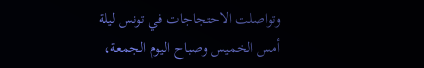وتواصلت الاحتجاجات في تونس ليلة أمس الخميس وصباح اليوم الجمعة،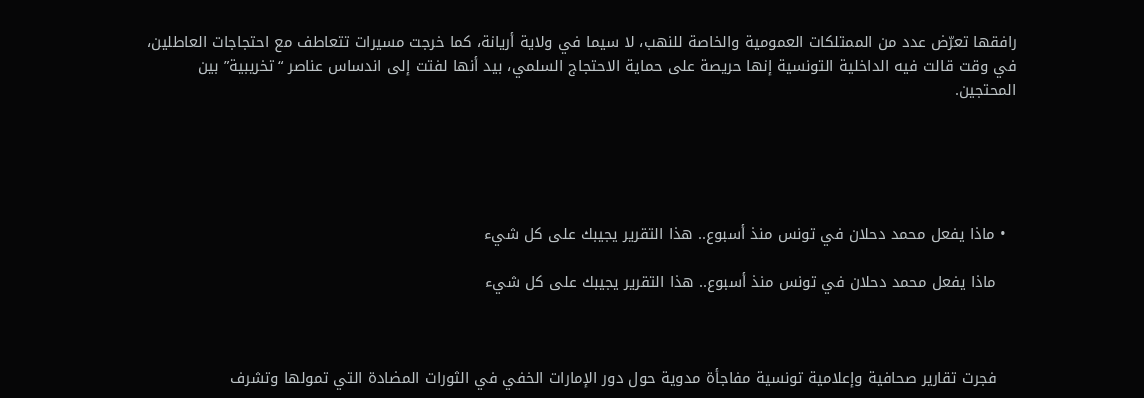رافقها تعرّض عدد من الممتلكات العمومية والخاصة للنهب، لا سيما في ولاية أريانة، كما خرجت مسيرات تتعاطف مع احتجاجات العاطلين، في وقت قالت فيه الداخلية التونسية إنها حريصة على حماية الاحتجاج السلمي، بيد أنها لفتت إلى اندساس عناصر “تخريبية” بين المحتجين.





  • ماذا يفعل محمد دحلان في تونس منذ أسبوع.. هذا التقرير يجيبك على كل شيء

    ماذا يفعل محمد دحلان في تونس منذ أسبوع.. هذا التقرير يجيبك على كل شيء



    فجرت تقارير صحافية وإعلامية تونسية مفاجأة مدوية حول دور الإمارات الخفي في الثورات المضادة التي تمولها وتشرف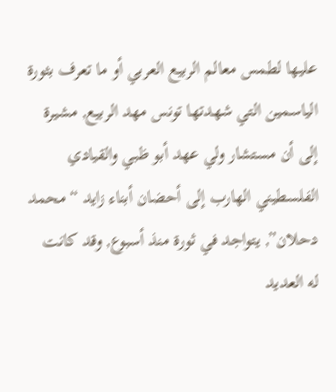عليها لطمس معالم الربيع العربي أو ما تعرف بثورة الياسمين التي شهدتها تونس مهد الربيع, مشيرة إلى أن مستشار ولي عهد أبو ظبي والقيادي الفلسطيني الهارب إلى أحضان أبناء زايد “محمد دحلان”, يتواجد في ثورة منذ أسبوع, وقد كانت له العديد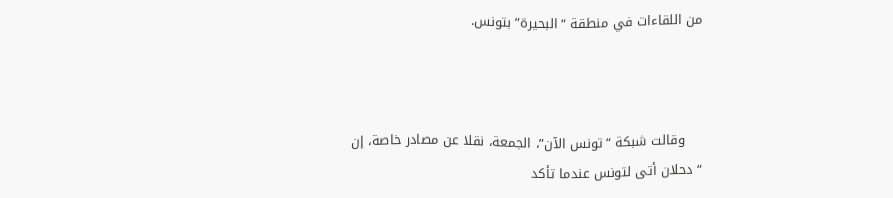من اللقاءات في منطقة “البحيرة” بتونس.



    وقالت شبكة “تونس الآن”، الجمعة، نقلا عن مصادر خاصة، إن “دحلان أتى لتونس عندما تأكد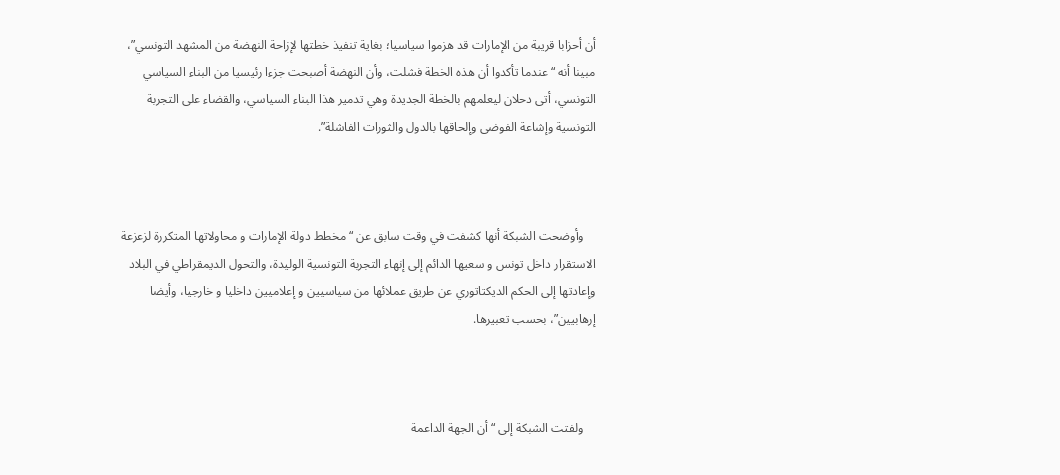أن أحزابا قريبة من الإمارات قد هزموا سياسيا؛ بغاية تنفيذ خطتها لإزاحة النهضة من المشهد التونسي”، مبينا أنه “عندما تأكدوا أن هذه الخطة فشلت، وأن النهضة أصبحت جزءا رئيسيا من البناء السياسي التونسي، أتى دحلان ليعلمهم بالخطة الجديدة وهي تدمير هذا البناء السياسي، والقضاء على التجربة التونسية وإشاعة الفوضى وإلحاقها بالدول والثورات الفاشلة”.



    وأوضحت الشبكة أنها كشفت في وقت سابق عن “مخطط دولة الإمارات و محاولاتها المتكررة لزعزعة الاستقرار داخل تونس و سعيها الدائم إلى إنهاء التجربة التونسية الوليدة، والتحول الديمقراطي في البلاد وإعادتها إلى الحكم الديكتاتوري عن طريق عملائها من سياسيين و إعلاميين داخليا و خارجيا، وأيضا إرهابيين”، بحسب تعبيرها.



    ولفتت الشبكة إلى “أن الجهة الداعمة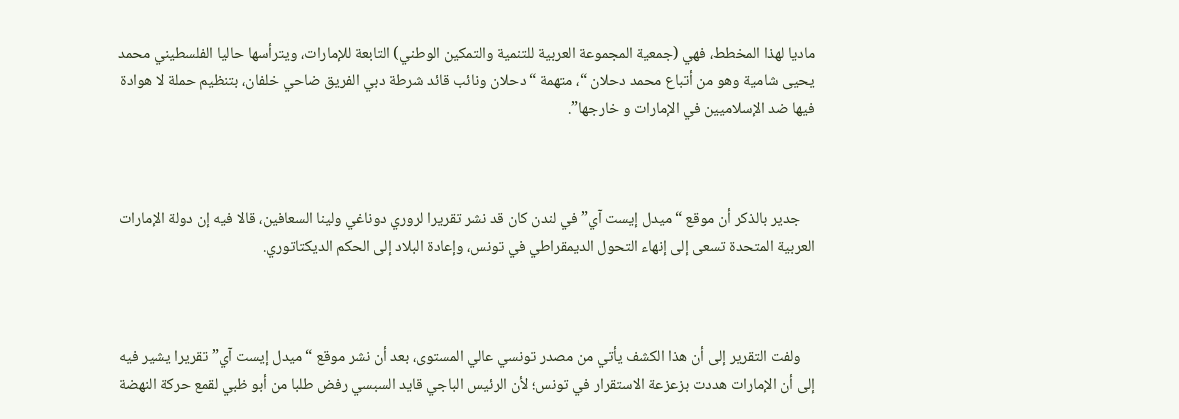ماديا لهذا المخطط، فهي (جمعية المجموعة العربية للتنمية والتمكين الوطني) التابعة للإمارات، ويترأسها حاليا الفلسطيني محمد يحيى شامية وهو من أتباع محمد دحلان “، متهمة “دحلان ونائب قائد شرطة دبي الفريق ضاحي خلفان، بتنظيم حملة لا هوادة فيها ضد الإسلاميين في الإمارات و خارجها”.



    جدير بالذكر أن موقع “ميدل إيست آي” في لندن كان قد نشر تقريرا لروري دوناغي ولينا السعافين، قالا فيه إن دولة الإمارات العربية المتحدة تسعى إلى إنهاء التحول الديمقراطي في تونس، وإعادة البلاد إلى الحكم الديكتاتوري.



    ولفت التقرير إلى أن هذا الكشف يأتي من مصدر تونسي عالي المستوى، بعد أن نشر موقع “ميدل إيست آي” تقريرا يشير فيه إلى أن الإمارات هددت بزعزعة الاستقرار في تونس؛ لأن الرئيس الباجي قايد السبسي رفض طلبا من أبو ظبي لقمع حركة النهضة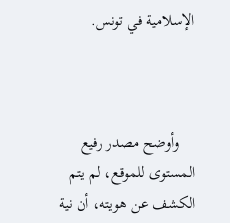الإسلامية في تونس.



    وأوضح مصدر رفيع المستوى للموقع، لم يتم الكشف عن هويته، أن نية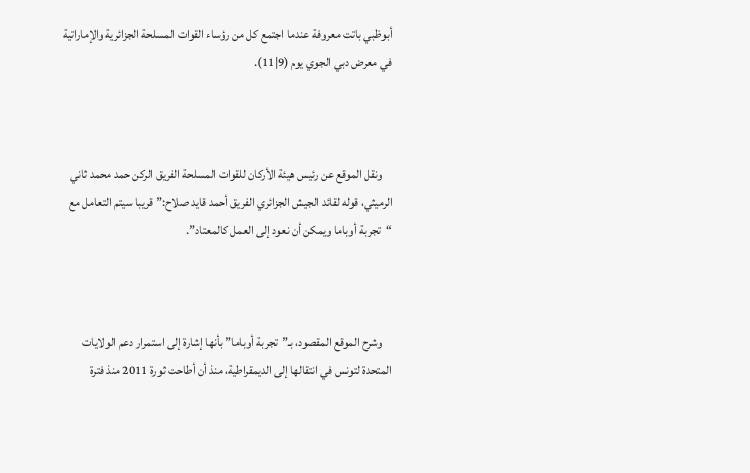أبوظبي باتت معروفة عندما اجتمع كل من رؤساء القوات المسلحة الجزائرية والإماراتية في معرض دبي الجوي يوم (9|11).



    ونقل الموقع عن رئيس هيئة الأركان للقوات المسلحة الفريق الركن حمد محمد ثاني الرميثي، قوله لقائد الجيش الجزائري الفريق أحمد قايد صلاح:” قريبا سيتم التعامل مع “تجربة أوباما ويمكن أن نعود إلى العمل كالمعتاد”.



    وشرح الموقع المقصود، بـ”تجربة أوباما” بأنها إشارة إلى استمرار دعم الولايات المتحدة لتونس في انتقالها إلى الديمقراطية، منذ أن أطاحت ثورة 2011 منذ فترة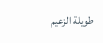طويلة الزعيم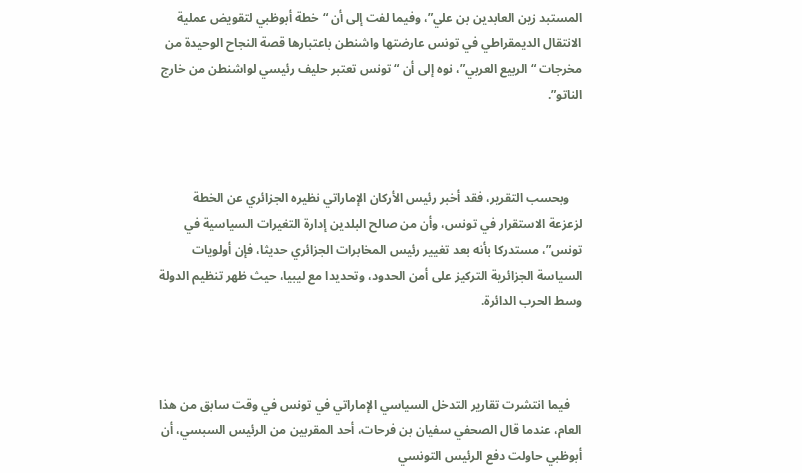المستبد زين العابدين بن علي”، وفيما لفت إلى أن “خطة أبوظبي لتقويض عملية الانتقال الديمقراطي في تونس عارضتها واشنطن باعتبارها قصة النجاح الوحيدة من مخرجات “الربيع العربي”، نوه إلى أن “تونس تعتبر حليف رئيسي لواشنطن من خارج الناتو”.



    وبحسب التقرير، فقد أخبر رئيس الأركان الإماراتي نظيره الجزائري عن الخطة لزعزعة الاستقرار في تونس، وأن من صالح البلدين إدارة التغيرات السياسية في تونس”، مستدركا بأنه بعد تغيير رئيس المخابرات الجزائري حديثا، فإن أولويات السياسة الجزائرية التركيز على أمن الحدود، وتحديدا مع ليبيا، حيث ظهر تنظيم الدولة وسط الحرب الدائرة.



    فيما انتشرت تقارير التدخل السياسي الإماراتي في تونس في وقت سابق من هذا العام، عندما قال الصحفي سفيان بن فرحات، أحد المقربين من الرئيس السبسي، أن أبوظبي حاولت دفع الرئيس التونسي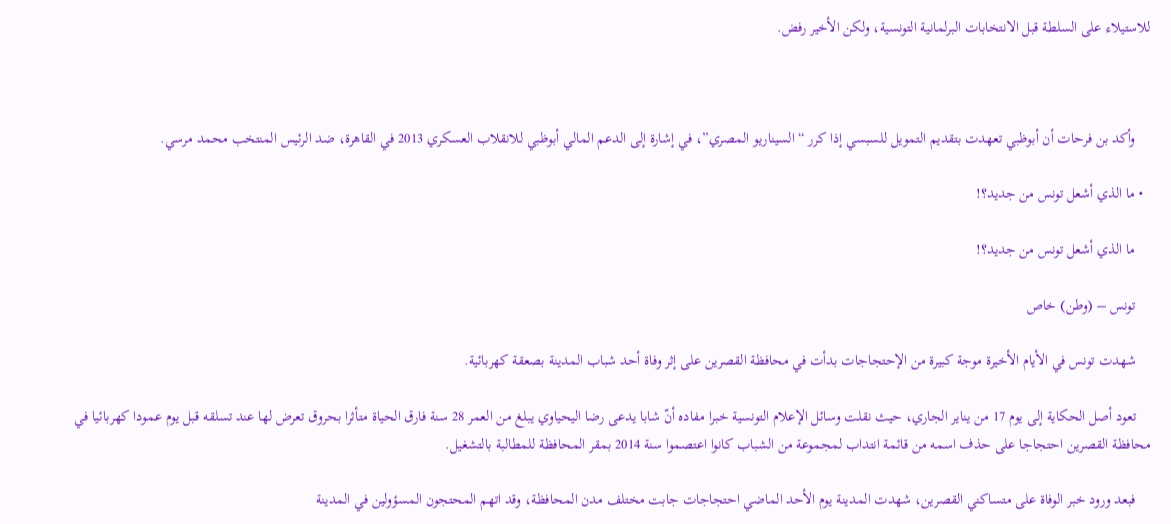للاستيلاء على السلطة قبل الانتخابات البرلمانية التونسية، ولكن الأخير رفض.



    وأكد بن فرحات أن أبوظبي تعهدت بتقديم التمويل للسبسي إذا كرر “السيناريو المصري”، في إشارة إلى الدعم المالي أبوظبي للانقلاب العسكري 2013 في القاهرة، ضد الرئيس المنتخب محمد مرسي.

  • ما الذي أشعل تونس من جديد؟!

    ما الذي أشعل تونس من جديد؟!

    تونس – (وطن) خاص

    شهدت تونس في الأيام الأخيرة موجة كبيرة من الإحتجاجات بدأت في محافظة القصرين على إثر وفاة أحد شباب المدينة بصعقة كهربائية.

    تعود أصل الحكاية إلى يوم 17 من يناير الجاري، حيث نقلت وسائل الإعلام التونسية خبرا مفاده أنّ شابا يدعى رضا اليحياوي يبلغ من العمر 28 سنة فارق الحياة متأثرا بحروق تعرض لها عند تسلقه قبل يوم عمودا كهربائيا في محافظة القصرين احتجاجا على حذف اسمه من قائمة انتداب لمجموعة من الشباب كانوا اعتصموا سنة 2014 بمقر المحافظة للمطالبة بالتشغيل.

    فبعد ورود خبر الوفاة على متساكني القصرين، شهدت المدينة يوم الأحد الماضي احتجاجات جابت مختلف مدن المحافظة، وقد اتهم المحتجون المسؤولين في المدينة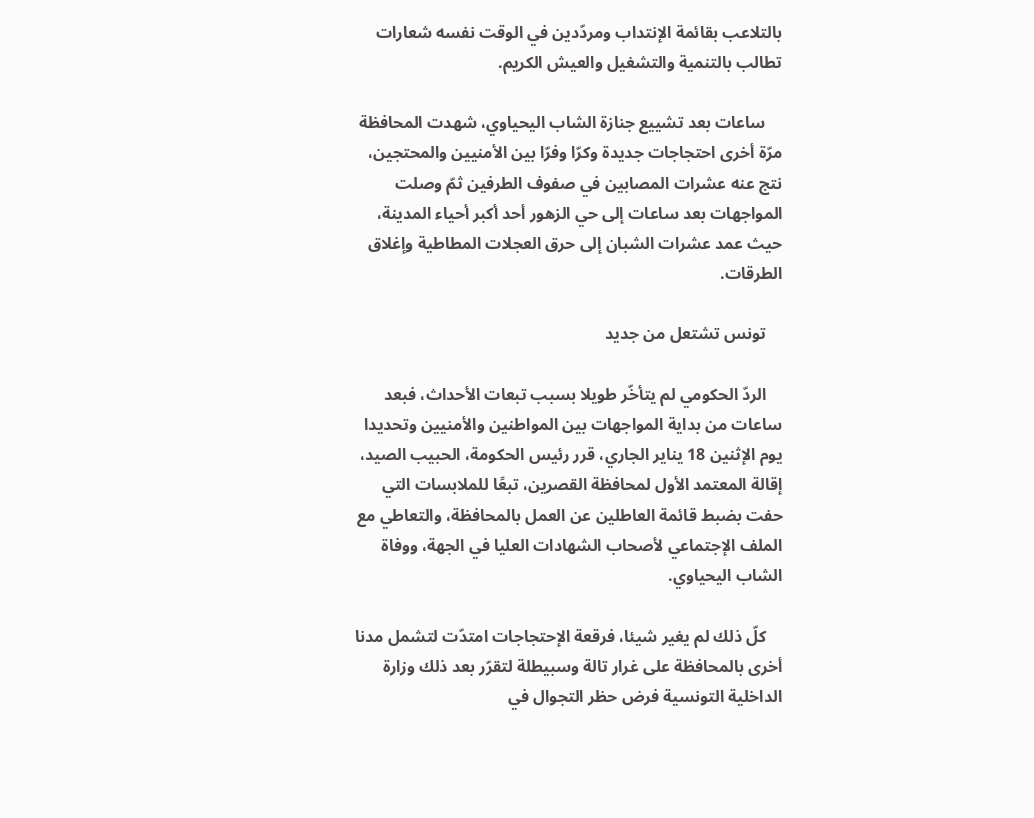بالتلاعب بقائمة الإنتداب ومردّدين في الوقت نفسه شعارات تطالب بالتنمية والتشغيل والعيش الكريم.

    ساعات بعد تشييع جنازة الشاب اليحياوي، شهدت المحافظة مرّة أخرى احتجاجات جديدة وكرّا وفرّا بين الأمنيين والمحتجين، نتج عنه عشرات المصابين في صفوف الطرفين ثمّ وصلت المواجهات بعد ساعات إلى حي الزهور أحد أكبر أحياء المدينة، حيث عمد عشرات الشبان إلى حرق العجلات المطاطية وإغلاق الطرقات.

    تونس تشتعل من جديد

    الردّ الحكومي لم يتأخّر طويلا بسبب تبعات الأحداث، فبعد ساعات من بداية المواجهات بين المواطنين والأمنيين وتحديدا يوم الإثنين 18 يناير الجاري، قرر رئيس الحكومة، الحبيب الصيد، إقالة المعتمد الأول لمحافظة القصرين، تبعًا للملابسات التي حفت بضبط قائمة العاطلين عن العمل بالمحافظة، والتعاطي مع الملف الإجتماعي لأصحاب الشهادات العليا في الجهة، ووفاة الشاب اليحياوي.

    كلّ ذلك لم يغير شيئا، فرقعة الإحتجاجات امتدّت لتشمل مدنا أخرى بالمحافظة على غرار تالة وسبيطلة لتقرّر بعد ذلك وزارة الداخلية التونسية فرض حظر التجوال في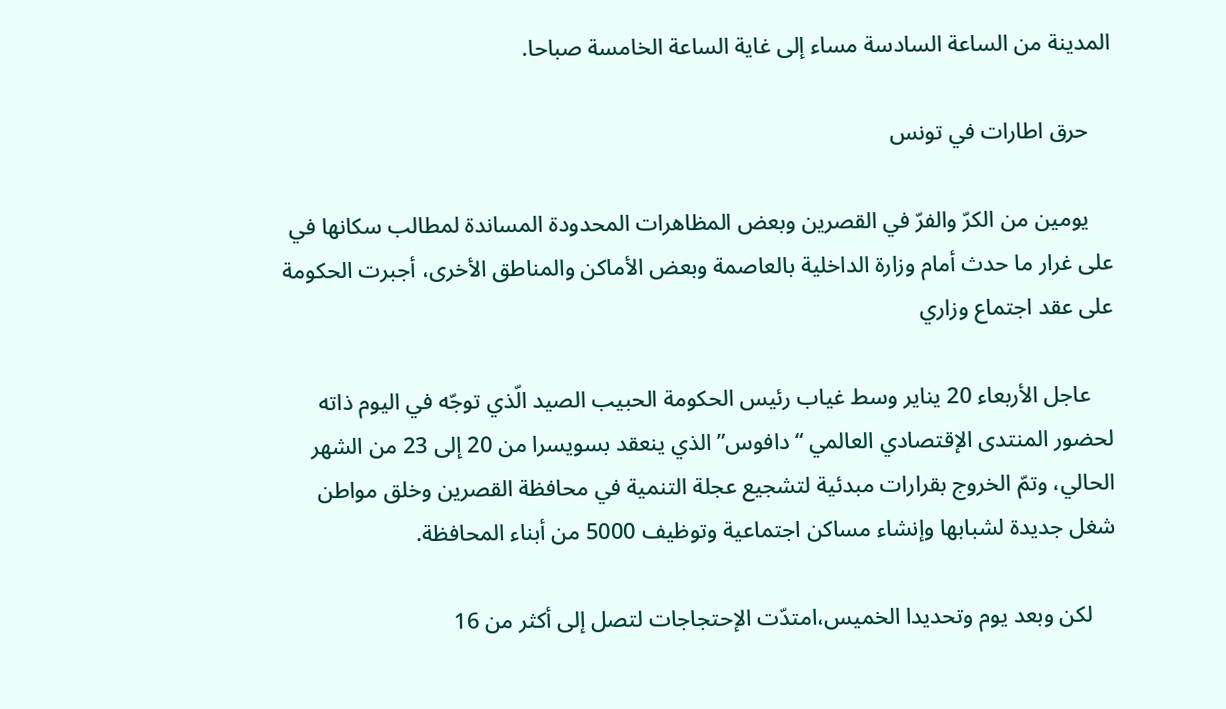المدينة من الساعة السادسة مساء إلى غاية الساعة الخامسة صباحا.

    حرق اطارات في تونس

    يومين من الكرّ والفرّ في القصرين وبعض المظاهرات المحدودة المساندة لمطالب سكانها في على غرار ما حدث أمام وزارة الداخلية بالعاصمة وبعض الأماكن والمناطق الأخرى، أجبرت الحكومة على عقد اجتماع وزاري

    عاجل الأربعاء 20 يناير وسط غياب رئيس الحكومة الحبيب الصيد الّذي توجّه في اليوم ذاته لحضور المنتدى الإقتصادي العالمي “دافوس” الذي ينعقد بسويسرا من 20 إلى 23 من الشهر الحالي، وتمّ الخروج بقرارات مبدئية لتشجيع عجلة التنمية في محافظة القصرين وخلق مواطن شغل جديدة لشبابها وإنشاء مساكن اجتماعية وتوظيف 5000 من أبناء المحافظة.

    لكن وبعد يوم وتحديدا الخميس،امتدّت الإحتجاجات لتصل إلى أكثر من 16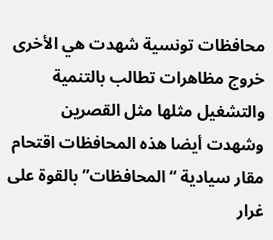محافظات تونسية شهدت هي الأخرى خروج مظاهرات تطالب بالتنمية والتشغيل مثلها مثل القصرين وشهدت أيضا هذه المحافظات اقتحام مقار سيادية “المحافظات” بالقوة على غرار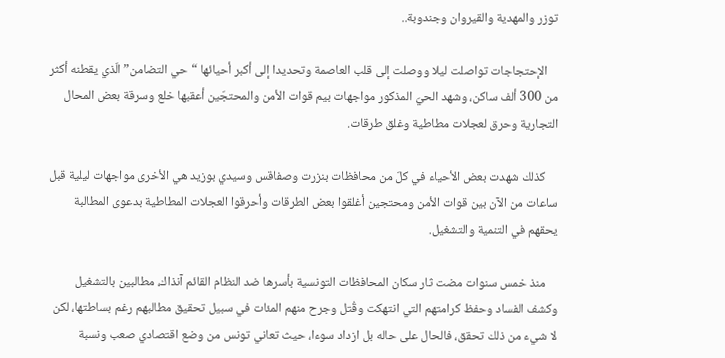توزر والمهدية والقيروان وجندوبة..

    الإحتجاجات تواصلت ليلا ووصلت إلى قلب العاصمة وتحديدا إلى أكبر أحيائها “حي التضامن” الّذي يقطنه أكثر من 300 ألف ساكن، وشهد الحيّ المذكور مواجهات بيم قوات الأمن والمحتجّين أعقبها خلع وسرقة بعض المحال التجارية وحرق لعجلات مطاطية وغلق طرقات.

    كذلك شهدت بعض الأحياء في كلّ من محافظات بنزرت وصفاقس وسيدي بوزيد هي الأخرى مواجهات ليلية قبل ساعات من الآن بين قوات الأمن ومحتجين أغلقوا بعض الطرقات وأحرقوا العجلات المطاطية بدعوى المطالبة يحقهم في التنمية والتشغيل.

    منذ خمس سنوات مضت ثار سكان المحافظات التونسية بأسرها ضد النظام القائم آنذاك، مطالبين بالتشغيل وكشف الفساد وحفظ كرامتهم التي انتهكت وقُتل وجرح منهم المئات في سبيل تحقيق مطالبهم رغم بساطتها، لكن لا شيء من ذلك تحقق، فالحال على حاله بل ازداد سوءا، حيث تعاني تونس من وضع اقتصادي صعب ونسبة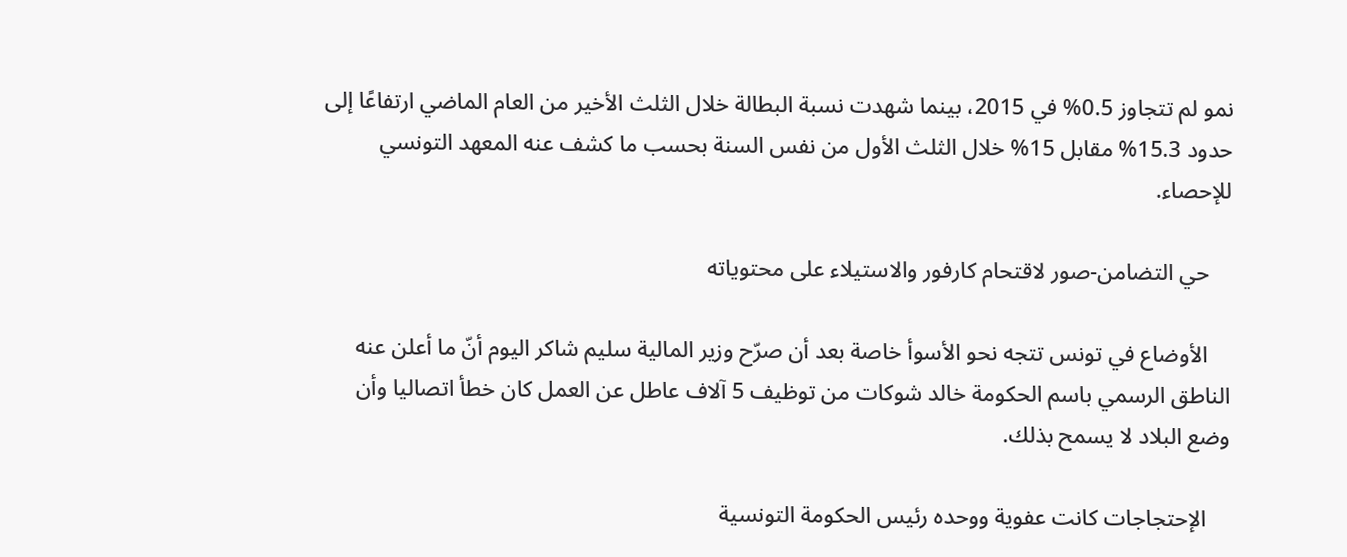نمو لم تتجاوز 0.5% في 2015، بينما شهدت نسبة البطالة خلال الثلث الأخير من العام الماضي ارتفاعًا إلى حدود 15.3% مقابل 15% خلال الثلث الأول من نفس السنة بحسب ما كشف عنه المعهد التونسي للإحصاء.

    حي التضامن-صور لاقتحام كارفور والاستيلاء على محتوياته

    الأوضاع في تونس تتجه نحو الأسوأ خاصة بعد أن صرّح وزير المالية سليم شاكر اليوم أنّ ما أعلن عنه الناطق الرسمي باسم الحكومة خالد شوكات من توظيف 5 آلاف عاطل عن العمل كان خطأ اتصاليا وأن وضع البلاد لا يسمح بذلك.

    الإحتجاجات كانت عفوية ووحده رئيس الحكومة التونسية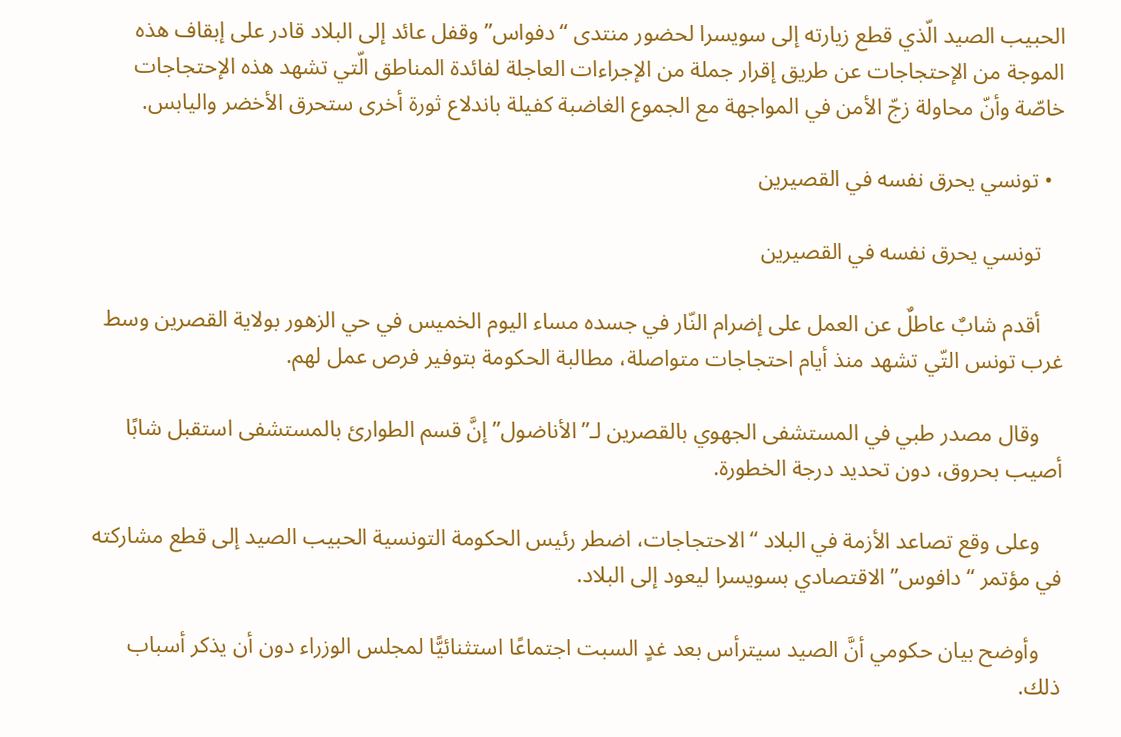الحبيب الصيد الّذي قطع زيارته إلى سويسرا لحضور منتدى “دفواس” وقفل عائد إلى البلاد قادر على إبقاف هذه الموجة من الإحتجاجات عن طريق إقرار جملة من الإجراءات العاجلة لفائدة المناطق الّتي تشهد هذه الإحتجاجات خاصّة وأنّ محاولة زجّ الأمن في المواجهة مع الجموع الغاضبة كفيلة باندلاع ثورة أخرى ستحرق الأخضر واليابس.

  • تونسي يحرق نفسه في القصيرين

    تونسي يحرق نفسه في القصيرين

    أقدم شابٌ عاطلٌ عن العمل على إضرام النّار في جسده مساء اليوم الخميس في حي الزهور بولاية القصرين وسط غرب تونس التّي تشهد منذ أيام احتجاجات متواصلة، مطالبة الحكومة بتوفير فرص عمل لهم.

    وقال مصدر طبي في المستشفى الجهوي بالقصرين لـ”الأناضول” إنَّ قسم الطوارئ بالمستشفى استقبل شابًا أصيب بحروق، دون تحديد درجة الخطورة.

    وعلى وقع تصاعد الأزمة في البلاد “الاحتجاجات، اضطر رئيس الحكومة التونسية الحبيب الصيد إلى قطع مشاركته في مؤتمر “دافوس” الاقتصادي بسويسرا ليعود إلى البلاد.

    وأوضح بيان حكومي أنَّ الصيد سيترأس بعد غدٍ السبت اجتماعًا استثنائيًّا لمجلس الوزراء دون أن يذكر أسباب ذلك.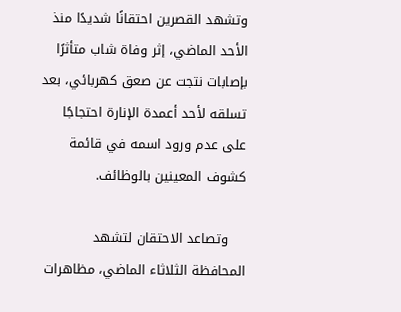وتشهد القصرين احتقانًا شديدًا منذ الأحد الماضي، إثر وفاة شاب متأثرًا بإصابات نتجت عن صعق كهربائي، بعد تسلقه لأحد أعمدة الإنارة احتجاجًا على عدم ورود اسمه في قائمة كشوف المعينين بالوظائف.

    وتصاعد الاحتقان لتشهد المحافظة الثلاثاء الماضي، مظاهرات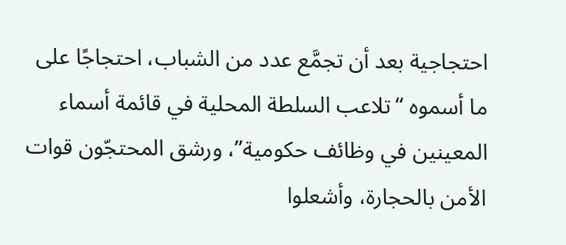احتجاجية بعد أن تجمَّع عدد من الشباب، احتجاجًا على ما أسموه “تلاعب السلطة المحلية في قائمة أسماء المعينين في وظائف حكومية”، ورشق المحتجّون قوات الأمن بالحجارة، وأشعلوا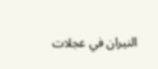النيران في عجلات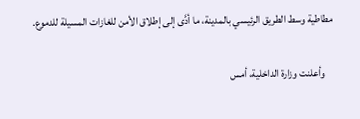مطاطية وسط الطريق الرئيسي بالمدينة، ما أدَّى إلى إطلاق الأمن للغازات المسيلة للدموع.

    وأعلنت وزارة الداخلية، أمس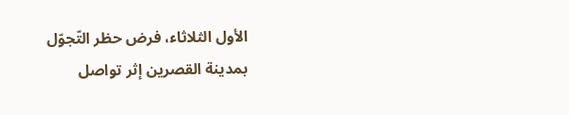الأول الثلاثاء، فرض حظر التّجوّل بمدينة القصرين إثر تواصل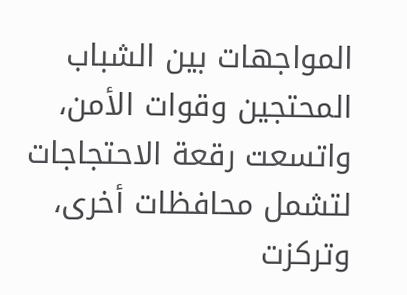المواجهات بين الشباب المحتجين وقوات الأمن، واتسعت رقعة الاحتجاجات لتشمل محافظات أخرى، وتركزت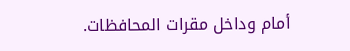أمام وداخل مقرات المحافظات.